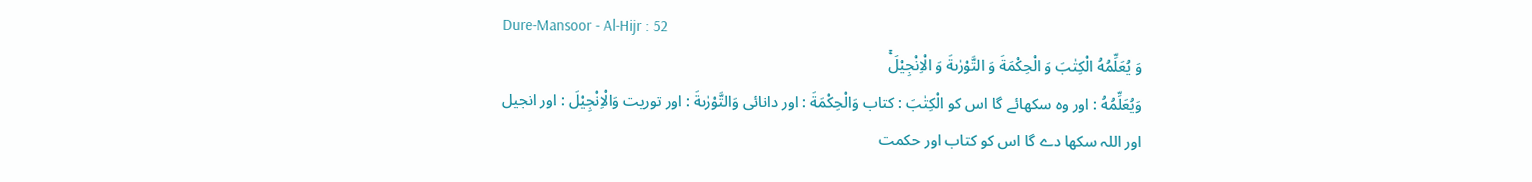Dure-Mansoor - Al-Hijr : 52
وَ یُعَلِّمُهُ الْكِتٰبَ وَ الْحِكْمَةَ وَ التَّوْرٰىةَ وَ الْاِنْجِیْلَۚ
وَيُعَلِّمُهُ : اور وہ سکھائے گا اس کو الْكِتٰبَ : کتاب وَالْحِكْمَةَ : اور دانائی وَالتَّوْرٰىةَ : اور توریت وَالْاِنْجِيْلَ : اور انجیل
اور اللہ سکھا دے گا اس کو کتاب اور حکمت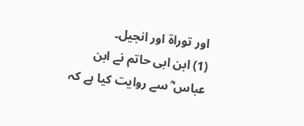اور توراۃ اور انجیل۔
(1) ابن ابی حاتم نے ابن عباس ؓ سے روایت کیا ہے کہ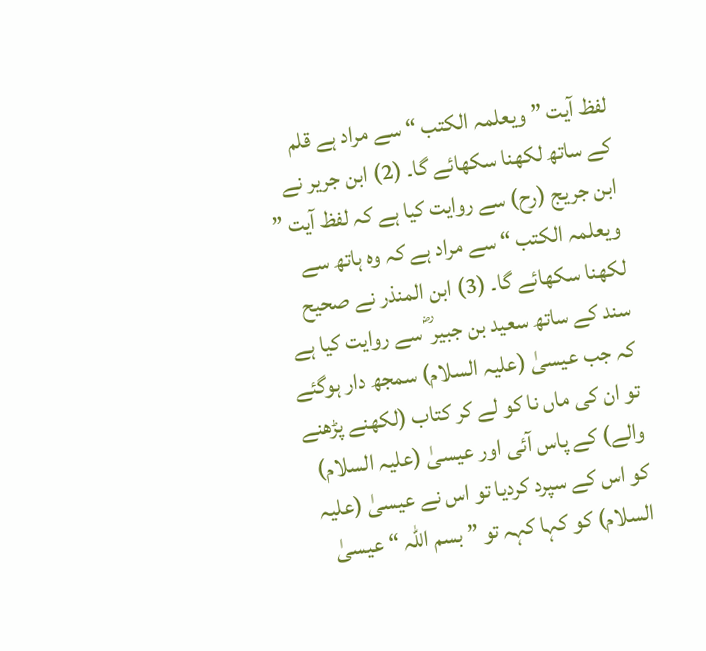لفظ آیت ” ویعلمہ الکتب “ سے مراد ہے قلم کے ساتھ لکھنا سکھائے گا۔ (2) ابن جریر نے ابن جریج (رح) سے روایت کیا ہے کہ لفظ آیت ” ویعلمہ الکتب “ سے مراد ہے کہ وہ ہاتھ سے لکھنا سکھائے گا۔ (3) ابن المنذر نے صحیح سند کے ساتھ سعید بن جبیر ؓ سے روایت کیا ہے کہ جب عیسیٰ (علیہ السلام) سمجھ دار ہوگئے تو ان کی ماں نا کو لے کر کتاب (لکھنے پڑھنے والے) کے پاس آئی اور عیسیٰ (علیہ السلام) کو اس کے سپرد کردیا تو اس نے عیسیٰ (علیہ السلام) کو کہا کہہ تو ” بسم اللہ “ عیسیٰ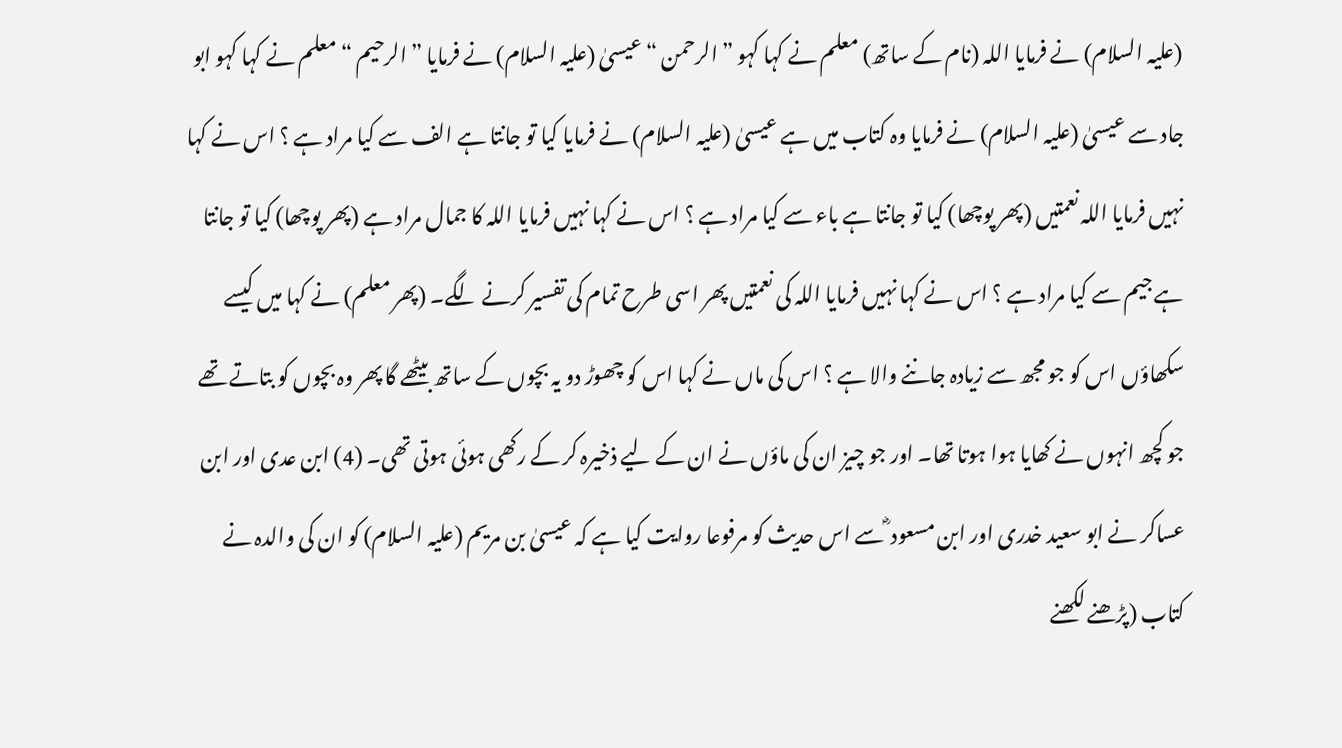(علیہ السلام) نے فرمایا اللہ (نام کے ساتھ) معلم نے کہا کہو ” الرحمن “ عیسیٰ (علیہ السلام) نے فرمایا ” الرحیم “ معلم نے کہا کہو ابو جاد سے عیسیٰ (علیہ السلام) نے فرمایا وہ کتاب میں ہے عیسیٰ (علیہ السلام) نے فرمایا کیا تو جانتا ہے الف سے کیا مراد ہے ؟ اس نے کہا نہیں فرمایا اللہ نعمتیں (پھر پوچھا) کیا تو جانتا ہے باء سے کیا مراد ہے ؟ اس نے کہا نہیں فرمایا اللہ کا جمال مراد ہے (پھر پوچھا) کیا تو جانتا ہے جیم سے کیا مراد ہے ؟ اس نے کہا نہیں فرمایا اللہ کی نعمتیں پھر اسی طرح تمام کی تفسیر کرنے لگے۔ (پھر معلم) نے کہا میں کیسے سکھاؤں اس کو جو مجھ سے زیادہ جاننے والا ہے ؟ اس کی ماں نے کہا اس کو چھوڑ دو یہ بچوں کے ساتھ بیٹھے گا پھر وہ بچوں کو بتاتے تھے جو کچھ انہوں نے کھایا ہوا ہوتا تھا۔ اور جو چیز ان کی ماؤں نے ان کے لیے ذخیرہ کر کے رکھی ہوئی ہوتی تھی۔ (4) ابن عدی اور ابن عساکر نے ابو سعید خدری اور ابن مسعود ؓ سے اس حدیث کو مرفوعا روایت کیا ہے کہ عیسیٰ بن مریم (علیہ السلام) کو ان کی والدہ نے کتاب (پڑھنے لکھنے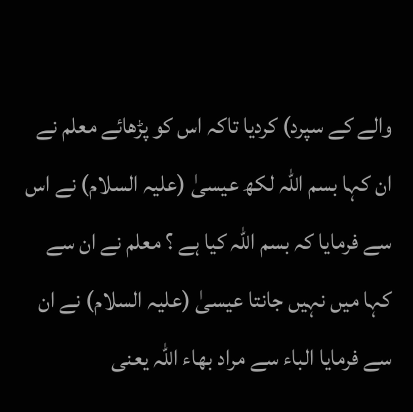والے کے سپرد) کردیا تاکہ اس کو پڑھائے معلم نے ان کہا بسم اللہ لکھ عیسیٰ (علیہ السلام) نے اس سے فرمایا کہ بسم اللہ کیا ہے ؟ معلم نے ان سے کہا میں نہیں جانتا عیسیٰ (علیہ السلام) نے ان سے فرمایا الباء سے مراد بھاء اللہ یعنی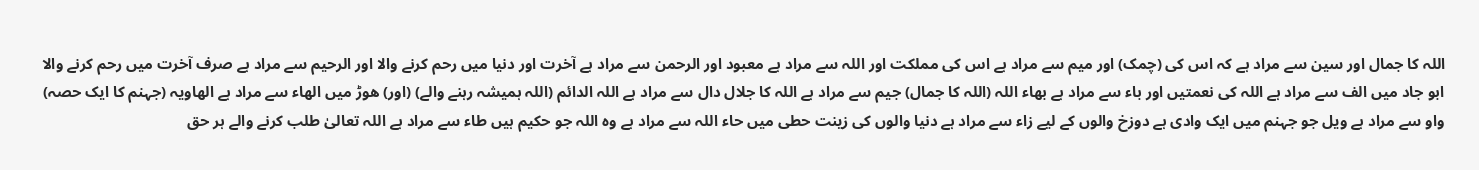اللہ کا جمال اور سین سے مراد ہے کہ اس کی (چمک) اور میم سے مراد ہے اس کی مملکت اور اللہ سے مراد ہے معبود اور الرحمن سے مراد ہے آخرت اور دنیا میں رحم کرنے والا اور الرحیم سے مراد ہے صرف آخرت میں رحم کرنے والا ابو جاد میں الف سے مراد ہے اللہ کی نعمتیں اور باء سے مراد ہے بھاء اللہ (اللہ کا جمال) جیم سے مراد ہے اللہ کا جلال دال سے مراد ہے اللہ الدائم (اللہ ہمیشہ رہنے والے) (اور) ھوڑ میں الھاء سے مراد ہے الھاویہ (جہنم کا ایک حصہ) واو سے مراد ہے ویل جو جہنم میں ایک وادی ہے دوزخ والوں کے لیے زاء سے مراد ہے دنیا والوں کی زینت حطی میں حاء اللہ سے مراد ہے وہ اللہ جو حکیم ہیں طاء سے مراد ہے اللہ تعالیٰ طلب کرنے والے ہر حق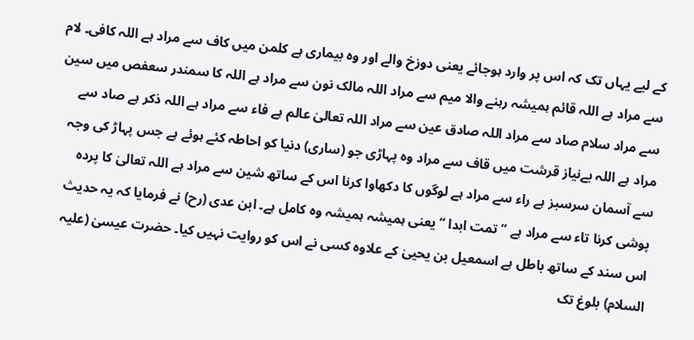کے لیے یہاں تک کہ اس پر وارد ہوجائے یعنی دوزخ والے اور وہ بیماری ہے کلمن میں کاف سے مراد ہے اللہ کافی۔ لام سے مراد ہے اللہ قائم ہمیشہ رہنے والا میم سے مراد اللہ مالک نون سے مراد ہے اللہ کا سمندر سعفص میں سین سے مراد سلام صاد سے مراد اللہ صادق عین سے مراد اللہ تعالیٰ عالم ہے فاء سے مراد ہے اللہ ذکر ہے صاد سے مراد ہے اللہ بےنیاز قرشت میں قاف سے مراد وہ پہاڑی جو (ساری) دنیا کو احاطہ کئے ہوئے ہے جس پہاڑ کی وجہ سے آسمان سرسبز ہے راء سے مراد ہے لوگوں کا دکھاوا کرنا اس کے ساتھ شین سے مراد ہے اللہ تعالیٰ کا پردہ پوشی کرنا تاء سے مراد ہے ” تمت ابدا “ یعنی ہمیشہ ہمیشہ وہ کامل ہے۔ ابن عدی (رح) نے فرمایا کہ یہ حدیث اس سند کے ساتھ باطل ہے اسمعیل بن یحییٰ کے علاوہ کسی نے اس کو روایت نہیں کیا۔ حضرت عیسیٰ (علیہ السلام) بلوغ تک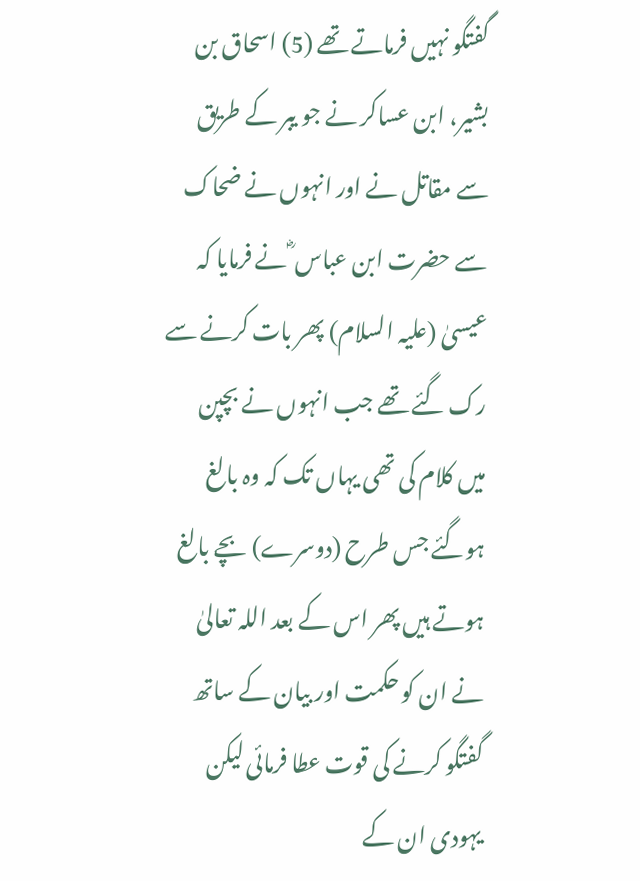گفتگو نہیں فرماتے تھے (5) اسحاق بن بشیر، ابن عساکر نے جو یبر کے طریق سے مقاتل نے اور انہوں نے ضحاک سے حضرت ابن عباس ؓ نے فرمایا کہ عیسیٰ (علیہ السلام) پھر بات کرنے سے رک گئے تھے جب انہوں نے بچپن میں کلام کی تھی یہاں تک کہ وہ بالغ ہوگئے جس طرح (دوسرے) بچے بالغ ہوتے ہیں پھر اس کے بعد اللہ تعالیٰ نے ان کو حکمت اور بیان کے ساتھ گفتگو کرنے کی قوت عطا فرمائی لیکن یہودی ان کے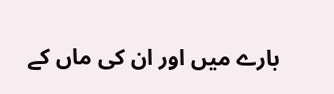بارے میں اور ان کی ماں کے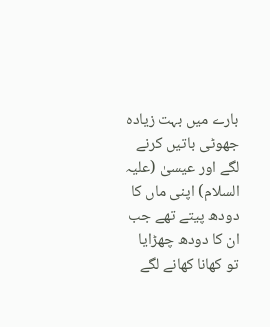بارے میں بہت زیادہ جھوٹی باتیں کرنے لگے اور عیسیٰ (علیہ السلام) اپنی ماں کا دودھ پیتے تھے جب ان کا دودھ چھڑایا تو کھانا کھانے لگے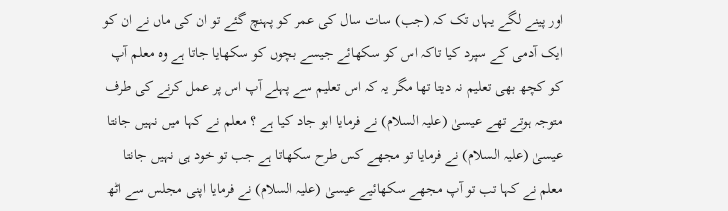اور پینے لگے یہاں تک کہ (جب) سات سال کی عمر کو پہنچ گئے تو ان کی ماں نے ان کو ایک آدمی کے سپرد کیا تاکہ اس کو سکھائے جیسے بچوں کو سکھایا جاتا ہے وہ معلم آپ کو کچھ بھی تعلیم نہ دیتا تھا مگر یہ کہ اس تعلیم سے پہلے آپ اس پر عمل کرنے کی طرف متوجہ ہوتے تھے عیسیٰ (علیہ السلام) نے فرمایا ابو جاد کیا ہے ؟ معلم نے کہا میں نہیں جانتا عیسیٰ (علیہ السلام) نے فرمایا تو مجھے کس طرح سکھاتا ہے جب تو خود ہی نہیں جانتا معلم نے کہا تب تو آپ مجھے سکھائیے عیسیٰ (علیہ السلام) نے فرمایا اپنی مجلس سے اٹھ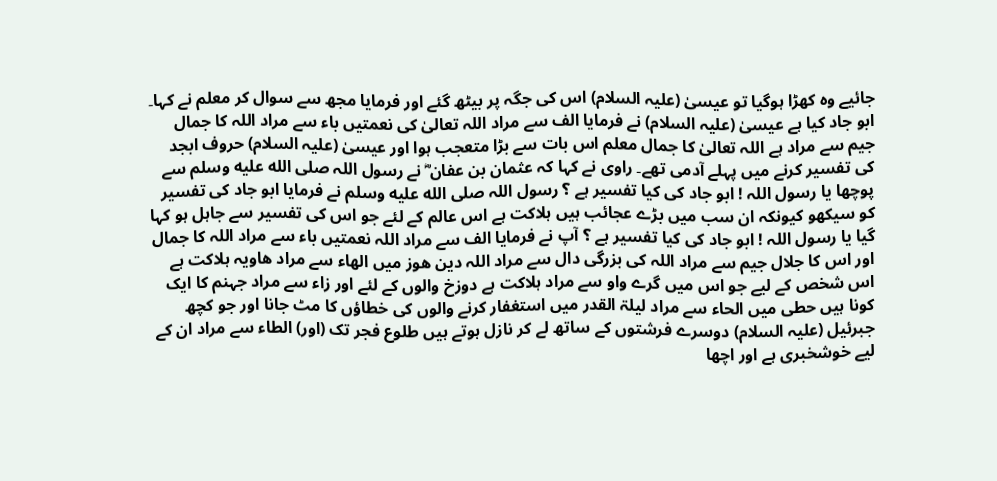جائیے وہ کھڑا ہوگیا تو عیسیٰ (علیہ السلام) اس کی جگہ پر بیٹھ گئے اور فرمایا مجھ سے سوال کر معلم نے کہا۔ ابو جاد کیا ہے عیسیٰ (علیہ السلام) نے فرمایا الف سے مراد اللہ تعالیٰ کی نعمتیں باء سے مراد اللہ کا جمال جیم سے مراد ہے اللہ تعالیٰ کا جمال معلم اس بات سے بڑا متعجب ہوا اور عیسیٰ (علیہ السلام) حروف ابجد کی تفسیر کرنے میں پہلے آدمی تھے۔ راوی نے کہا کہ عثمان بن عفان ؓ نے رسول اللہ صلى الله عليه وسلم سے پوچھا یا رسول اللہ ! ابو جاد کی کیا تفسیر ہے ؟ رسول اللہ صلى الله عليه وسلم نے فرمایا ابو جاد کی تفسیر کو سیکھو کیونکہ ان سب میں بڑے عجائب ہیں ہلاکت ہے اس عالم کے لئے جو اس کی تفسیر سے جاہل ہو کہا گیا یا رسول اللہ ! ابو جاد کی کیا تفسیر ہے ؟ آپ نے فرمایا الف سے مراد اللہ نعمتیں باء سے مراد اللہ کا جمال اور اس کا جلال جیم سے مراد اللہ کی بزرگی دال سے مراد اللہ دین ھوز میں الھاء سے مراد ھاویہ ہلاکت ہے اس شخص کے لیے جو اس میں گرے واو سے مراد ہلاکت ہے دوزخ والوں کے لئے اور زاء سے مراد جہنم کا ایک کونا ہیں حطی میں الحاء سے مراد لیلۃ القدر میں استغفار کرنے والوں کی خطاؤں کا مٹ جانا اور جو کچھ جبرئیل (علیہ السلام) دوسرے فرشتوں کے ساتھ لے کر نازل ہوتے ہیں طلوع فجر تک (اور) الطاء سے مراد ان کے لیے خوشخبری ہے اور اچھا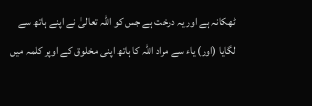ٹھکانہ ہے اور یہ درخت ہے جس کو اللہ تعالیٰ نے اپنے ہاتھ سے لگایا (اور) یاء سے مراد اللہ کا ہاتھ اپنی مخلوق کے اوپر کلمہ میں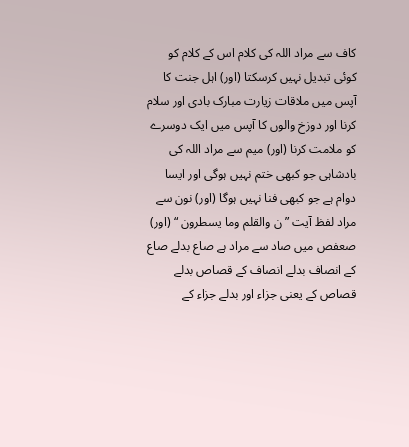کاف سے مراد اللہ کی کلام اس کے کلام کو کوئی تبدیل نہیں کرسکتا (اور) اہل جنت کا آپس میں ملاقات زیارت مبارک بادی اور سلام کرنا اور دوزخ والوں کا آپس میں ایک دوسرے کو ملامت کرنا (اور) میم سے مراد اللہ کی بادشاہی جو کبھی ختم نہیں ہوگی اور ایسا دوام ہے جو کبھی فنا نہیں ہوگا (اور) نون سے مراد لفظ آیت ” ن والقلم وما یسطرون “ (اور) صعفص میں صاد سے مراد ہے صاع بدلے صاع کے انصاف بدلے انصاف کے قصاص بدلے قصاص کے یعنی جزاء اور بدلے جزاء کے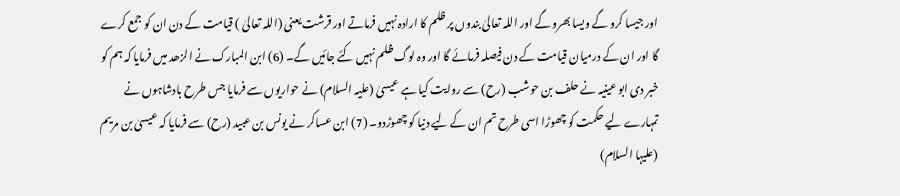اور جیسا کرو گے ویسا بھرو گے اور اللہ تعالیٰ بندوں پر ظلم کا ارادہ نہیں فرماتے اور قرشت یعنی (اللہ تعالیٰ ) قیامت کے دن ان کو جمع کرے گا اور ان کے درمیان قیامت کے دن فیصلہ فرمائے گا اور وہ لوگ ظلم نہیں کئے جائیں گے۔ (6) ابن المبارک نے الزھد میں فرمایا کہ ہم کو خبر دی ابو عینیہ نے حلف بن حوشب (رح) سے روایت کیا ہے عیسیٰ (علیہ السلام) نے حواریوں سے فرمایا جس طرح بادشاہوں نے تمہارے لیے حکمت کو چھوڑا اسی طرح تم ان کے لیے دنیا کو چھوڑدو۔ (7) ابن عساکر نے یونس بن عبید (رح) سے فرمایا کہ عیسیٰ بن مریم (علیہا السلام)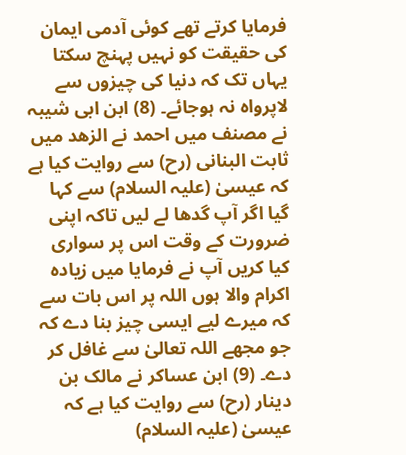فرمایا کرتے تھے کوئی آدمی ایمان کی حقیقت کو نہیں پہنچ سکتا یہاں تک کہ دنیا کی چیزوں سے لاپرواہ نہ ہوجائے۔ (8) ابن ابی شیبہ نے مصنف میں احمد نے الزھد میں ثابت البنانی (رح) سے روایت کیا ہے کہ عیسیٰ (علیہ السلام) سے کہا گیا اگر آپ گدھا لے لیں تاکہ اپنی ضرورت کے وقت اس پر سواری کیا کریں آپ نے فرمایا میں زیادہ اکرام والا ہوں اللہ پر اس بات سے کہ میرے لیے ایسی چیز بنا دے کہ جو مجھے اللہ تعالیٰ سے غافل کر دے۔ (9) ابن عساکر نے مالک بن دینار (رح) سے روایت کیا ہے کہ عیسیٰ (علیہ السلام)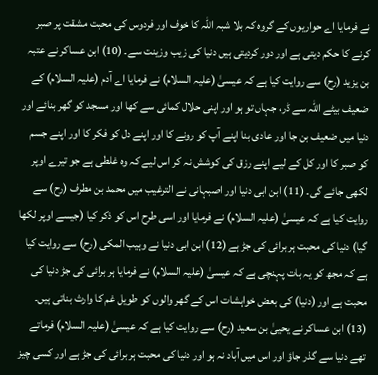نے فرمایا اے حواریوں کے گروہ کہ بلا شبہ اللہ کا خوف اور فردوس کی محبت مشقت پر صبر کرنے کا حکم دیتی ہے اور دور کردیتی ہیں دنیا کی زیب وزینت سے۔ (10) ابن عساکر نے عتبہ بن یزید (رح) سے روایت کیا ہے کہ عیسیٰ (علیہ السلام) نے فرمایا اے آدم (علیہ السلام) کے ضعیف بیٹے اللہ سے ڈر، جہاں تو ہو اور اپنی حلال کمائی سے کھا اور مسجد کو گھر بنائے اور دنیا میں ضعیف بن جا اور عادی بنا اپنے آپ کو رونے کا اور اپنے دل کو فکر کا اور اپنے جسم کو صبر کا اور کل کے لیے اپنے رزق کی کوشش نہ کر اس لیے کہ وہ غلطی ہے جو تیرے اوپر لکھی جائے گی۔ (11) ابن ابی دنیا اور اصبہانی نے الترغیب میں محمد بن مطرف (رح) سے روایت کیا ہے کہ عیسیٰ (علیہ السلام) نے فرمایا اور اسی طرح اس کو ذکر کیا (جیسے اوپر لکھا گیا) دنیا کی محبت ہر برائی کی جڑ ہے (12) ابن ابی دنیا نے وہیب المکی (رح) سے روایت کیا ہے کہ مجھ کو یہ بات پہنچی ہے کہ عیسیٰ (علیہ السلام) نے فرمایا ہر برائی کی جڑ دنیا کی محبت ہے اور (دنیا) کی بعض خواہشات اس کے گھر والوں کو طویل غم کا وارث بناتی ہیں۔ (13) ابن عساکر نے یحییٰ بن سعید (رح) سے روایت کیا ہے کہ عیسیٰ (علیہ السلام) فرماتے تھے دنیا سے گذر جاؤ اور اس میں آباد نہ ہو اور دنیا کی محبت ہر برائی کی جڑ ہے اور کسی چیز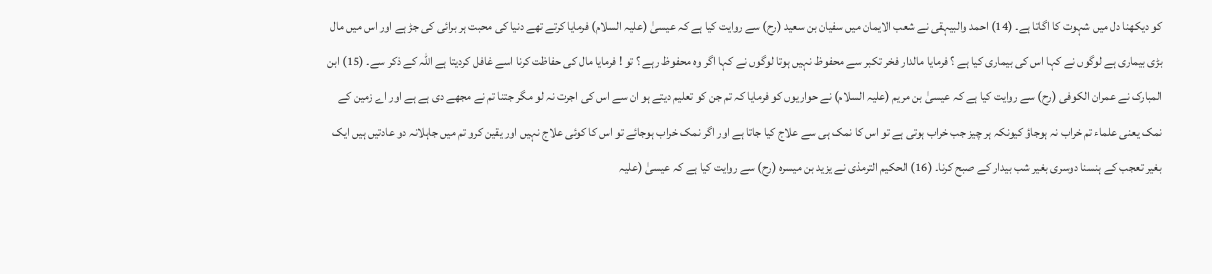کو دیکھنا دل میں شہوت کا اگاتا ہے۔ (14) احمد والبیہقی نے شعب الایمان میں سفیان بن سعید (رح) سے روایت کیا ہے کہ عیسیٰ (علیہ السلام) فرمایا کرتے تھے دنیا کی محبت ہر برائی کی جڑ ہے اور اس میں مال بڑی بیماری ہے لوگوں نے کہا اس کی بیماری کیا ہے ؟ فرمایا مالدار فخر تکبر سے محفوظ نہیں ہوتا لوگوں نے کہا اگر وہ محفوظ رہے ؟ تو ! فرمایا مال کی حفاظت کرنا اسے غافل کردیتا ہے اللہ کے ذکر سے۔ (15) ابن المبارک نے عمران الکوفی (رح) سے روایت کیا ہے کہ عیسیٰ بن مریم (علیہ السلام) نے حواریوں کو فرمایا کہ تم جن کو تعلیم دیتے ہو ان سے اس کی اجرت نہ لو مگر جتنا تم نے مجھے دی ہے ہے اور اے زمین کے نمک یعنی علماء تم خراب نہ ہوجاؤ کیونکہ ہر چیز جب خراب ہوتی ہے تو اس کا نمک ہی سے علاج کیا جاتا ہے اور اگر نمک خراب ہوجائے تو اس کا کوئی علاج نہیں اور یقین کرو تم میں جاہلانہ دو عادتیں ہیں ایک بغیر تعجب کے ہنسنا دوسری بغیر شب بیدار کے صبح کرنا۔ (16) الحکیم الترمذی نے یزید بن میسرہ (رح) سے روایت کیا ہے کہ عیسیٰ (علیہ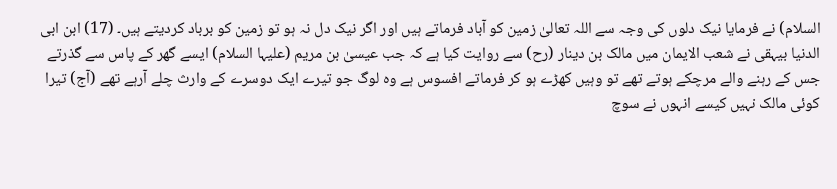السلام) نے فرمایا نیک دلوں کی وجہ سے اللہ تعالیٰ زمین کو آباد فرماتے ہیں اور اگر نیک دل نہ ہو تو زمین کو برباد کردیتے ہیں۔ (17) ابن ابی الدنیا بیہقی نے شعب الایمان میں مالک بن دینار (رح) سے روایت کیا ہے کہ جب عیسیٰ بن مریم (علیہا السلام) ایسے گھر کے پاس سے گذرتے جس کے رہنے والے مرچکے ہوتے تھے تو وہیں کھڑے ہو کر فرماتے افسوس ہے وہ لوگ جو تیرے ایک دوسرے کے وارث چلے آرہے تھے (آج) تیرا کوئی مالک نہیں کیسے انہوں نے سوچ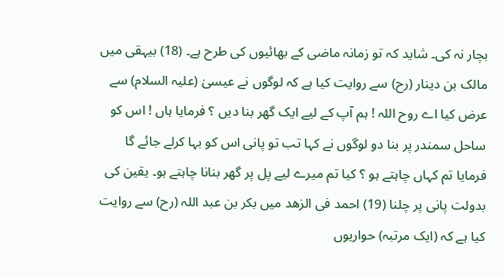بچار نہ کی۔ شاید کہ تو زمانہ ماضی کے بھائیوں کی طرح ہے۔ (18) بیہقی میں مالک بن دینار (رح) سے روایت کیا ہے کہ لوگوں نے عیسیٰ (علیہ السلام) سے عرض کیا اے روح اللہ ! ہم آپ کے لیے ایک گھر بنا دیں ؟ فرمایا ہاں ! اس کو ساحل سمندر پر بنا دو لوگوں نے کہا تب تو پانی اس کو بہا کرلے جائے گا فرمایا تم کہاں چاہتے ہو ؟ کیا تم میرے لیے پل پر گھر بنانا چاہتے ہو۔ یقین کی بدولت پانی پر چلنا (19) احمد فی الزھد میں بکر بن عبد اللہ (رح) سے روایت کیا ہے کہ (ایک مرتبہ) حواریوں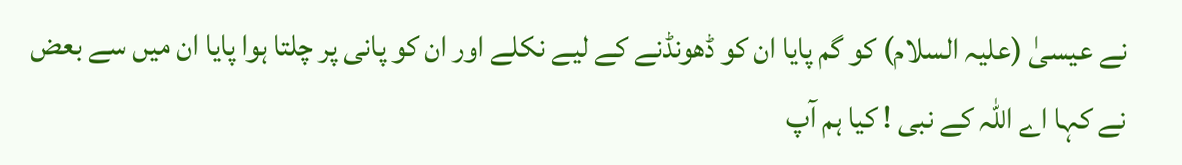نے عیسیٰ (علیہ السلام) کو گم پایا ان کو ڈھونڈنے کے لیے نکلے اور ان کو پانی پر چلتا ہوا پایا ان میں سے بعض نے کہا اے اللہ کے نبی ! کیا ہم آپ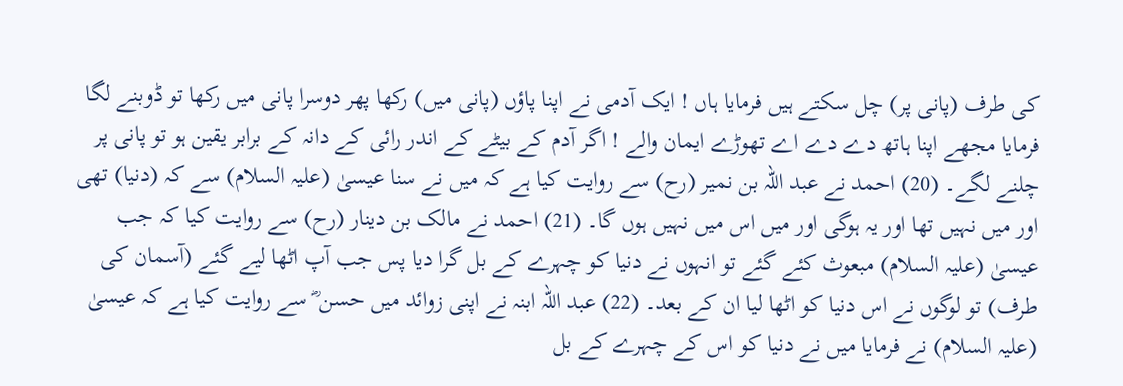کی طرف (پانی پر) چل سکتے ہیں فرمایا ہاں ! ایک آدمی نے اپنا پاؤں (پانی میں) رکھا پھر دوسرا پانی میں رکھا تو ڈوبنے لگا فرمایا مجھے اپنا ہاتھ دے دے اے تھوڑے ایمان والے ! اگر آدم کے بیٹے کے اندر رائی کے دانہ کے برابر یقین ہو تو پانی پر چلنے لگے۔ (20) احمد نے عبد اللہ بن نمیر (رح) سے روایت کیا ہے کہ میں نے سنا عیسیٰ (علیہ السلام) سے کہ (دنیا) تھی اور میں نہیں تھا اور یہ ہوگی اور میں اس میں نہیں ہوں گا۔ (21) احمد نے مالک بن دینار (رح) سے روایت کیا کہ جب عیسیٰ (علیہ السلام) مبعوث کئے گئے تو انہوں نے دنیا کو چہرے کے بل گرا دیا پس جب آپ اٹھا لیے گئے (آسمان کی طرف) تو لوگوں نے اس دنیا کو اٹھا لیا ان کے بعد۔ (22) عبد اللہ ابنہ نے اپنی زوائد میں حسن ؓ سے روایت کیا ہے کہ عیسیٰ (علیہ السلام) نے فرمایا میں نے دنیا کو اس کے چہرے کے بل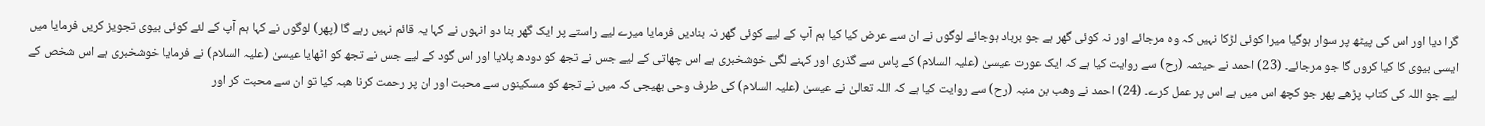گرا دیا اور اس کی پیٹھ پر سوار ہوگیا میرا کوئی لڑکا نہیں کہ وہ مرجائے اور نہ کوئی گھر ہے جو برباد ہوجائے لوگوں نے ان سے عرض کیا کیا ہم آپ کے لیے کوئی گھر نہ بنادیں فرمایا میرے لیے راستے پر ایک گھر بنا دو انہوں نے کہا یہ قائم نہیں رہے گا (پھر) لوگوں نے کہا ہم آپ کے لئے کوئی بیوی تجویز کریں فرمایا میں ایسی بیوی کا کیا کروں گا جو مرجائے۔ (23) احمد نے حیثمہ (رح) سے روایت کیا ہے کہ ایک عورت عیسیٰ (علیہ السلام) کے پاس سے گذری اور کہنے لگی خوشخبری ہے اس چھاتی کے لیے جس نے تجھ کو دودھ پلایا اور اس گود کے لیے جس نے تجھ کو اٹھایا عیسیٰ (علیہ السلام) نے فرمایا خوشخبری ہے اس شخص کے لیے جو اللہ کی کتاب پڑھے پھر جو کچھ اس میں ہے اس پر عمل کرے۔ (24) احمد نے وھب بن منبہ (رح) سے روایت کیا ہے کہ اللہ تعالیٰ نے عیسیٰ (علیہ السلام) کی طرف وحی بھیجی کہ میں نے تجھ کو مسکینوں سے محبت اور ان پر رحمت کرنا ھبہ کیا تو ان سے محبت کر اور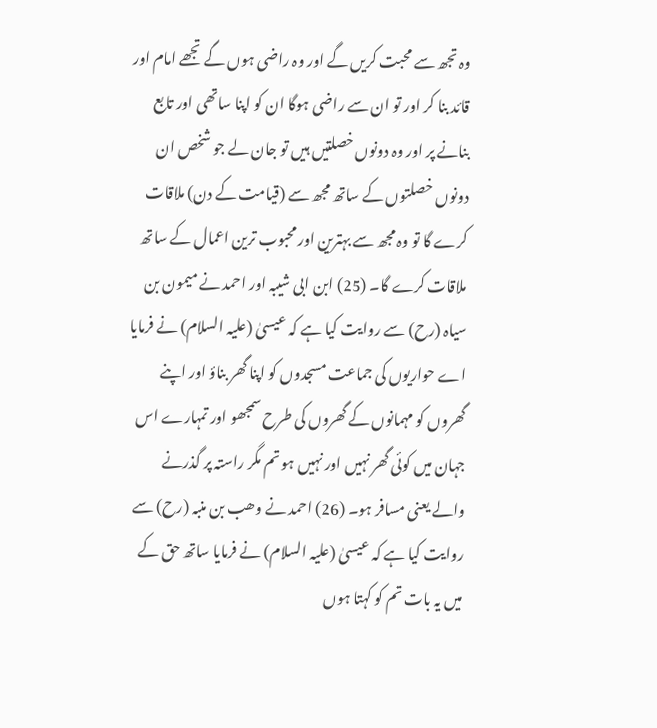وہ تجھ سے محبت کریں گے اور وہ راضی ہوں گے تجھے امام اور قائد بنا کر اور تو ان سے راضی ہوگا ان کو اپنا ساتھی اور تابع بنانے پر اور وہ دونوں خصلتیں ہیں تو جان لے جو شخص ان دونوں خصلتوں کے ساتھ مجھ سے (قیامت کے دن) ملاقات کرے گا تو وہ مجھ سے بہترین اور محبوب ترین اعمال کے ساتھ ملاقات کرے گا۔ (25) ابن ابی شیبہ اور احمد نے میمون بن سیاہ (رح) سے روایت کیا ہے کہ عیسیٰ (علیہ السلام) نے فرمایا اے حواریوں کی جماعت مسجدوں کو اپنا گھر بناؤ اور اپنے گھروں کو مہمانوں کے گھروں کی طرح سمجھو اور تمہارے اس جہان میں کوئی گھر نہیں اور نہیں ہو تم مگر راستہ پر گذرنے والے یعنی مسافر ہو۔ (26) احمد نے وھب بن منبہ (رح) سے روایت کیا ہے کہ عیسیٰ (علیہ السلام) نے فرمایا ساتھ حق کے میں یہ بات تم کو کہتا ہوں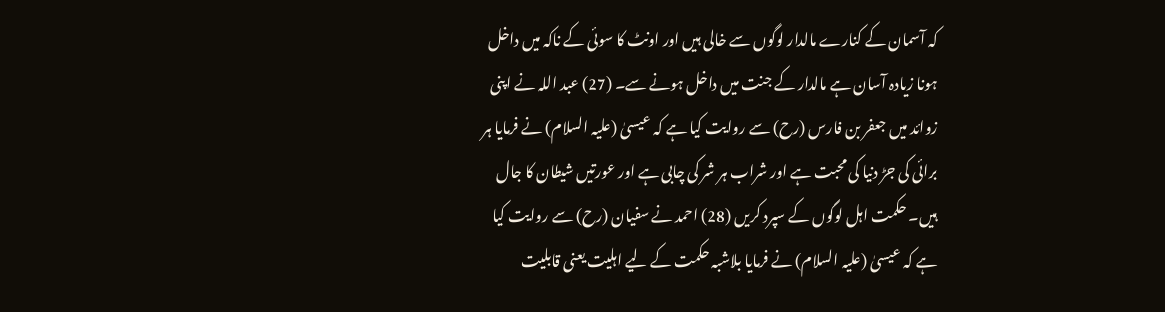کہ آسمان کے کنارے مالدار لوگوں سے خالی ہیں اور اونٹ کا سوئی کے ناکہ میں داخل ہونا زیادہ آسان ہے مالدار کے جنت میں داخل ہونے سے۔ (27) عبد اللہ نے اپنی زوائد میں جعفر بن فارس (رح) سے روایت کیا ہے کہ عیسیٰ (علیہ السلام) نے فرمایا ہر برائی کی جڑ دنیا کی محبت ہے اور شراب ہر شر کی چابی ہے اور عورتیں شیطان کا جال ہیں۔ حکمت اہل لوگوں کے سپرد کریں (28) احمد نے سفیان (رح) سے روایت کیا ہے کہ عیسیٰ (علیہ السلام) نے فرمایا بلاشبہ حکمت کے لیے اہلیت یعنی قابلیت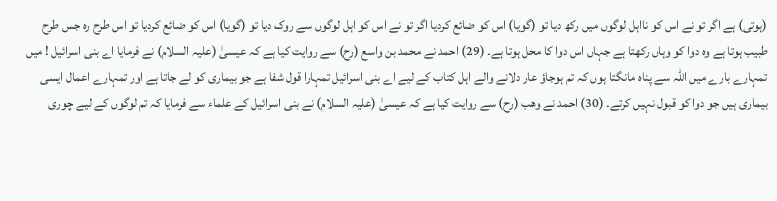(ہوتی) ہے اگر تو نے اس کو نااہل لوگوں میں رکھ دیا تو (گویا) اس کو ضائع کردیا اگر تو نے اس کو اہل لوگوں سے روک دیا تو (گویا) اس کو ضائع کردیا تو اس طرح رہ جس طرح طبیب ہوتا ہے وہ دوا کو وہاں رکھتا ہے جہاں اس دوا کا محل ہوتا ہے۔ (29) احمد نے محمد بن واسع (رح) سے روایت کیا ہے کہ عیسیٰ (علیہ السلام) نے فرمایا اے بنی اسرائیل ! میں تمہارے بارے میں اللہ سے پناہ مانگتا ہوں کہ تم ہوجاؤ عار دلانے والے اہل کتاب کے لیے اے بنی اسرائیل تمہارا قول شفا ہے جو بیماری کو لے جاتا ہے اور تمہارے اعمال ایسی بیماری ہیں جو دوا کو قبول نہیں کرتے۔ (30) احمد نے وھب (رح) سے روایت کیا ہے کہ عیسیٰ (علیہ السلام) نے بنی اسرائیل کے علماء سے فرمایا کہ تم لوگوں کے لیے چوری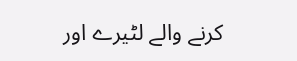کرنے والے لٹیرے اور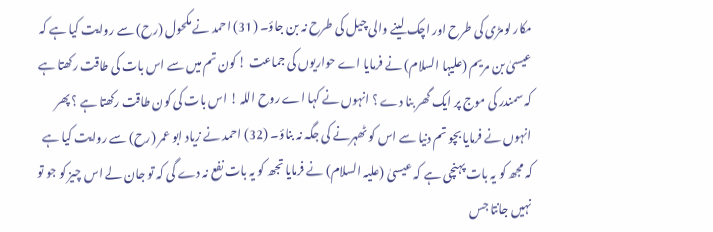مکار لومڑی کی طرح اور اچک لینے والی چیل کی طرح نہ بن جاؤ۔ (31) احمد نے مکحول (رح) سے روایت کیا ہے کہ عیسیٰ بن مریم (علیہا السلام) نے فرمایا اے حواریوں کی جماعت ! کون تم میں سے اس بات کی طاقت رکھتا ہے کہ سمندر کی موج پر ایک گھر بنا دے ؟ انہوں نے کہا اے روح اللہ ! اس بات کی کون طاقت رکھتا ہے ؟ پھر انہوں نے فرمایا بچو تم دنیا سے اس کو ٹھہرنے کی جگہ نہ بناؤ۔ (32) احمد نے زیاد ابو عمر (رح) سے روایت کیا ہے کہ مجھ کو یہ بات پہنچی ہے کہ عیسیٰ (علیہ السلام) نے فرمایا تجھ کو یہ بات نفع نہ دے گی کہ تو جان لے اس چیز کو جو تو نہیں جانتا جس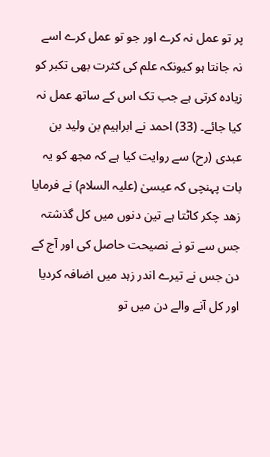پر تو عمل نہ کرے اور جو تو عمل کرے اسے نہ جانتا ہو کیونکہ علم کی کثرت بھی تکبر کو زیادہ کرتی ہے جب تک اس کے ساتھ عمل نہ کیا جائے۔ (33) احمد نے ابراہیم بن ولید بن عبدی (رح) سے روایت کیا ہے کہ مجھ کو یہ بات پہنچی کہ عیسیٰ (علیہ السلام) نے فرمایا زھد چکر کاٹتا ہے تین دنوں میں کل گذشتہ جس سے تو نے نصیحت حاصل کی اور آج کے دن جس نے تیرے اندر زہد میں اضافہ کردیا اور کل آنے والے دن میں تو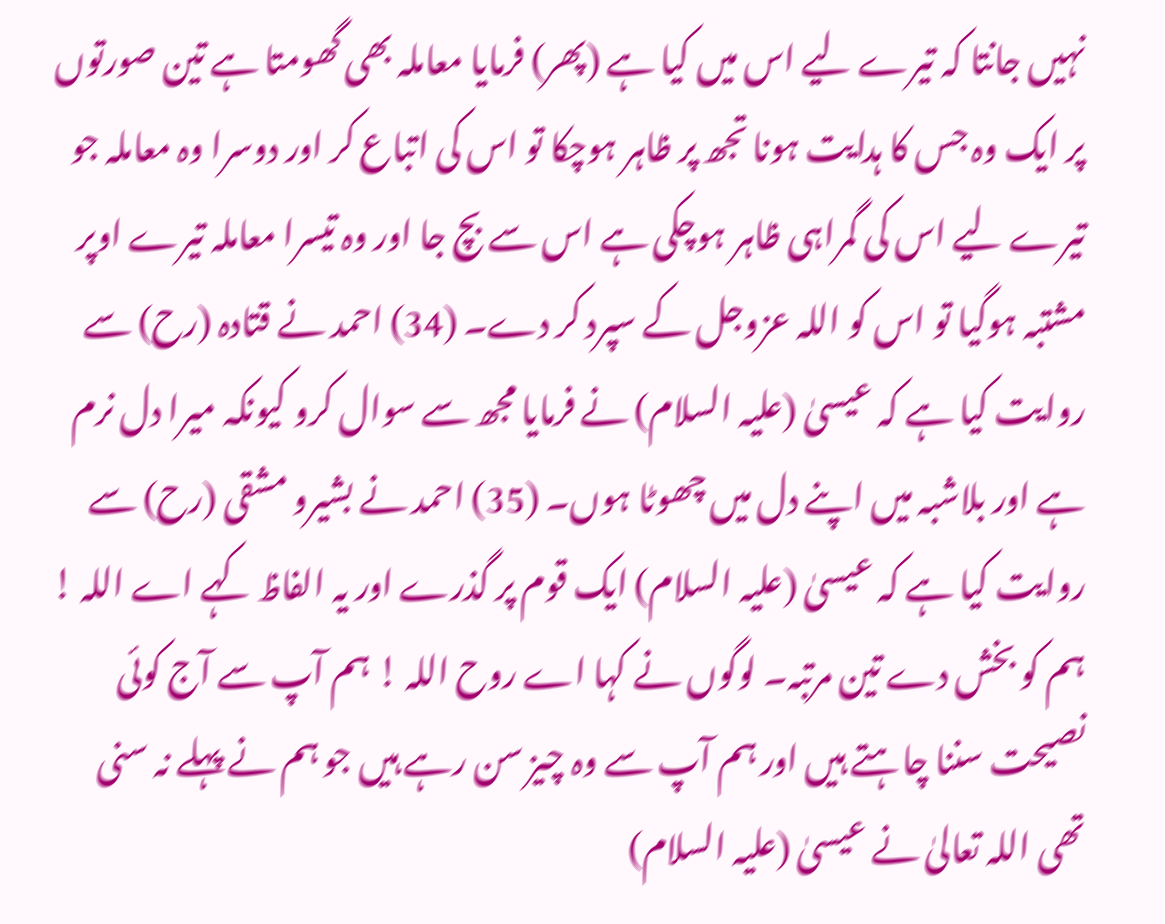نہیں جانتا کہ تیرے لیے اس میں کیا ہے (پھر) فرمایا معاملہ بھی گھومتا ہے تین صورتوں پر ایک وہ جس کا ہدایت ہونا تجھ پر ظاہر ہوچکا تو اس کی اتباع کر اور دوسرا وہ معاملہ جو تیرے لیے اس کی گمراہی ظاہر ہوچکی ہے اس سے بچ جا اور وہ تیسرا معاملہ تیرے اوپر مشتبہ ہوگیا تو اس کو اللہ عزوجل کے سپرد کر دے۔ (34) احمد نے قتادہ (رح) سے روایت کیا ہے کہ عیسیٰ (علیہ السلام) نے فرمایا مجھ سے سوال کرو کیونکہ میرا دل نرم ہے اور بلاشبہ میں اپنے دل میں چھوٹا ہوں۔ (35) احمد نے بشیرو مشقی (رح) سے روایت کیا ہے کہ عیسیٰ (علیہ السلام) ایک قوم پر گذرے اور یہ الفاظ کہے اے اللہ ! ہم کو بخش دے تین مرتبہ۔ لوگوں نے کہا اے روح اللہ ! ہم آپ سے آج کوئی نصیحت سننا چاہتے ہیں اور ہم آپ سے وہ چیز سن رہے ہیں جو ہم نے پہلے نہ سنی تھی اللہ تعالیٰ نے عیسیٰ (علیہ السلام)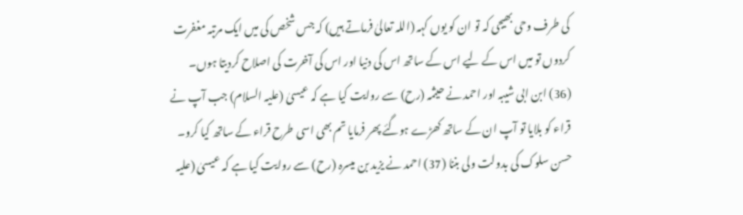کی طرف وحی بھیجی کہ تو ان کو یوں کہہ (اللہ تعالیٰ فرماتے ہیں) کہ جس شخص کی میں ایک مرتبہ مغفرت کردوں تو میں اس کے لیے اس کے ساتھ اس کی دنیا اور اس کی آخرت کی اصلاح کردیتا ہوں۔ (36) ابن ابی شیبہ اور احمد نے حیثمہ (رح) سے روایت کیا ہے کہ عیسیٰ (علیہ السلام) جب آپ نے قراء کو بلایا تو آپ ان کے ساتھ کھڑے ہوگئے پھر فرمایا تم بھی اسی طرح قراء کے ساتھ کیا کرو۔ حسن سلوک کی بدولت ولی بننا (37) احمد نے یزید بن میسرہ (رح) سے روایت کیا ہے کہ عیسیٰ (علیہ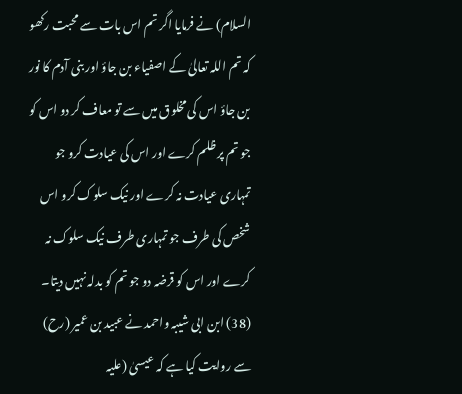السلام) نے فرمایا اگر تم اس بات سے محبت رکھو کہ تم اللہ تعالیٰ کے اصفیاء بن جاؤ اور بنی آدم کا نور بن جاؤ اس کی مخلوق میں سے تو معاف کر دو اس کو جو تم پر ظلم کرے اور اس کی عیادت کرو جو تمہاری عیادت نہ کرے اور نیک سلوک کرو اس شخص کی طرف جو تمہاری طرف نیک سلوک نہ کرے اور اس کو قرضہ دو جو تم کو بدلہ نہیں دیتا۔ (38) ابن ابی شیبہ واحمد نے عبید بن عمیر (رح) سے روایت کیا ہے کہ عیسیٰ (علیہ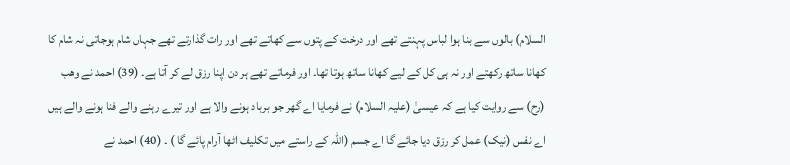السلام) بالوں سے بنا ہوا لباس پہنتے تھے اور درخت کے پتوں سے کھاتے تھے اور رات گذارتے تھے جہاں شام ہوجاتی نہ شام کا کھانا ساتھ رکھتے اور نہ ہی کل کے لیے کھانا ساتھ ہوتا تھا۔ اور فرماتے تھے ہر دن اپنا رزق لے کر آتا ہے۔ (39) احمد نے وھب (رح) سے روایت کیا ہے کہ عیسیٰ (علیہ السلام) نے فرمایا اے گھر جو برباد ہونے والا ہے اور تیرے رہنے والے فنا ہونے والے ہیں اے نفس (نیک) عمل کر رزق دیا جائے گا اے جسم (اللہ کے راستے میں تکلیف اٹھا آرام پائے گا ) ۔ (40) احمد نے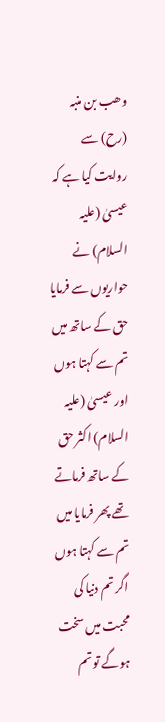وھب بن منبہ (رح) سے روایت کیا ہے کہ عیسیٰ (علیہ السلام) نے حواریوں سے فرمایا حق کے ساتھ میں تم سے کہتا ہوں اور عیسیٰ (علیہ السلام) اکثر حق کے ساتھ فرماتے تھے پھر فرمایا میں تم سے کہتا ہوں اگر تم دنیا کی محبت میں سخت ہوگے تو تم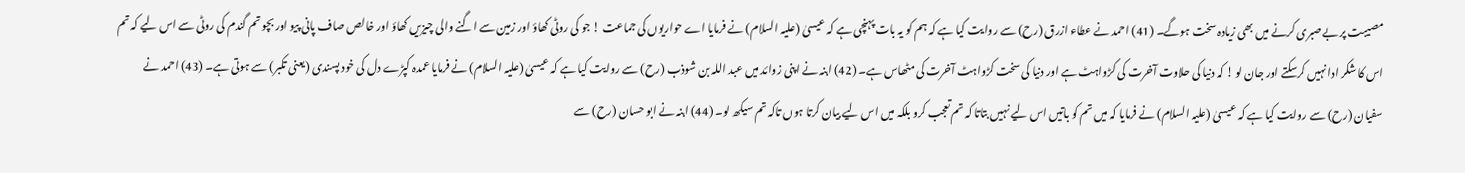مصیبت پر بےصبری کرنے میں بھی زیادہ سخت ہوگے۔ (41) احمد نے عطاء ازرق (رح) سے روایت کیا ہے کہ ہم کو یہ بات پہنچی ہے کہ عیسیٰ (علیہ السلام) نے فرمایا اے حواریوں کی جماعت ! جو کی روٹی کھاؤ اور زمین سے اگنے والی چیزیں کھاؤ اور خالص صاف پانی پیو اور بچو تم گندم کی روٹی سے اس لیے کہ تم اس کا شکر ادا نہیں کرسکتے اور جان لو ! کہ دنیا کی حلاوت آخرت کی کڑواہٹ ہے اور دنیا کی سخت کڑواہٹ آخرت کی مٹھاس ہے۔ (42) ابنہ نے اپنی زوائد میں عبد اللہ بن شوذب (رح) سے روایت کیا ہے کہ عیسیٰ (علیہ السلام) نے فرمایا عمدہ کپڑے دل کی خود پسندی (یعنی تکبر) سے ہوتی ہے۔ (43) احمد نے سفیان (رح) سے روایت کیا ہے کہ عیسیٰ (علیہ السلام) نے فرمایا کہ میں تم کو باتیں اس لیے نہیں بتاتا کہ تم تعجب کرو بلکہ میں اس لیے بیان کرتا ہوں تاکہ تم سیکھ لو۔ (44) ابنہ نے ابو حسان (رح) سے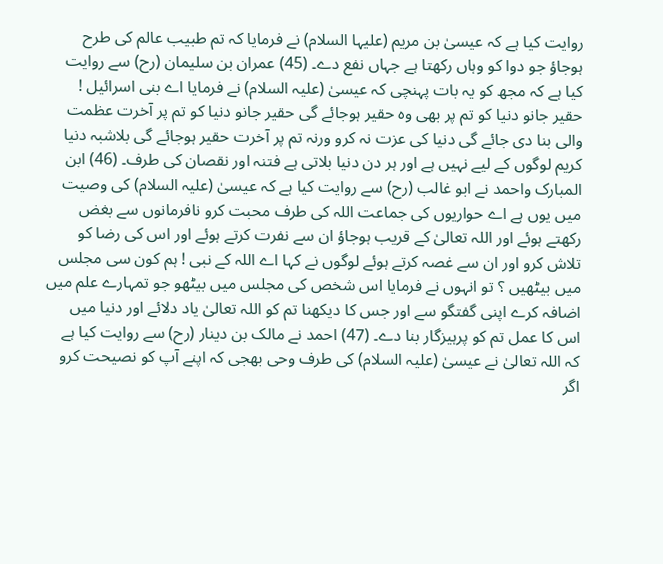روایت کیا ہے کہ عیسیٰ بن مریم (علیہا السلام) نے فرمایا کہ تم طبیب عالم کی طرح ہوجاؤ جو دوا کو وہاں رکھتا ہے جہاں نفع دے۔ (45) عمران بن سلیمان (رح) سے روایت کیا ہے کہ مجھ کو یہ بات پہنچی کہ عیسیٰ (علیہ السلام) نے فرمایا اے بنی اسرائیل ! حقیر جانو دنیا کو تم پر بھی وہ حقیر ہوجائے گی حقیر جانو دنیا کو تم پر آخرت عظمت والی بنا دی جائے گی دنیا کی عزت نہ کرو ورنہ تم پر آخرت حقیر ہوجائے گی بلاشبہ دنیا کریم لوگوں کے لیے نہیں ہے اور ہر دن دنیا بلاتی ہے فتنہ اور نقصان کی طرف۔ (46) ابن المبارک واحمد نے ابو غالب (رح) سے روایت کیا ہے کہ عیسیٰ (علیہ السلام) کی وصیت میں یوں ہے اے حواریوں کی جماعت اللہ کی طرف محبت کرو نافرمانوں سے بغض رکھتے ہوئے اور اللہ تعالیٰ کے قریب ہوجاؤ ان سے نفرت کرتے ہوئے اور اس کی رضا کو تلاش کرو اور ان سے غصہ کرتے ہوئے لوگوں نے کہا اے اللہ کے نبی ! ہم کون سی مجلس میں بیٹھیں ؟ تو انہوں نے فرمایا اس شخص کی مجلس میں بیٹھو جو تمہارے علم میں اضافہ کرے اپنی گفتگو سے اور جس کا دیکھنا تم کو اللہ تعالیٰ یاد دلائے اور دنیا میں اس کا عمل تم کو پرہیزگار بنا دے۔ (47) احمد نے مالک بن دینار (رح) سے روایت کیا ہے کہ اللہ تعالیٰ نے عیسیٰ (علیہ السلام) کی طرف وحی بھجی کہ اپنے آپ کو نصیحت کرو اگر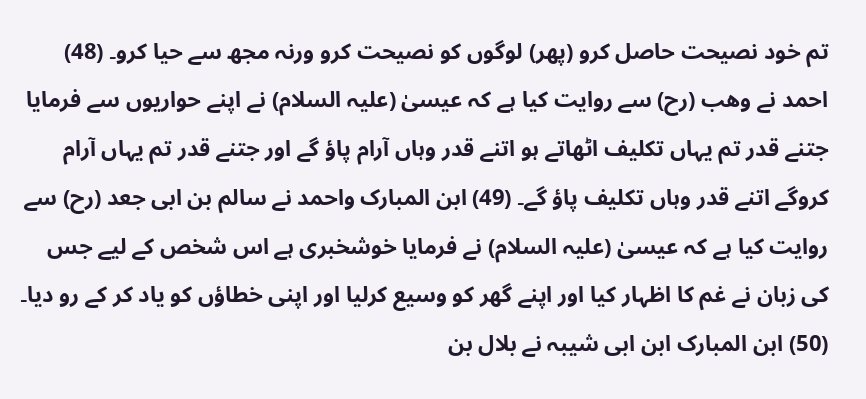تم خود نصیحت حاصل کرو (پھر) لوگوں کو نصیحت کرو ورنہ مجھ سے حیا کرو۔ (48) احمد نے وھب (رح) سے روایت کیا ہے کہ عیسیٰ (علیہ السلام) نے اپنے حواریوں سے فرمایا جتنے قدر تم یہاں تکلیف اٹھاتے ہو اتنے قدر وہاں آرام پاؤ گے اور جتنے قدر تم یہاں آرام کروگے اتنے قدر وہاں تکلیف پاؤ گے۔ (49) ابن المبارک واحمد نے سالم بن ابی جعد (رح) سے روایت کیا ہے کہ عیسیٰ (علیہ السلام) نے فرمایا خوشخبری ہے اس شخص کے لیے جس کی زبان نے غم کا اظہار کیا اور اپنے گھر کو وسیع کرلیا اور اپنی خطاؤں کو یاد کر کے رو دیا۔ (50) ابن المبارک ابن ابی شیبہ نے بلال بن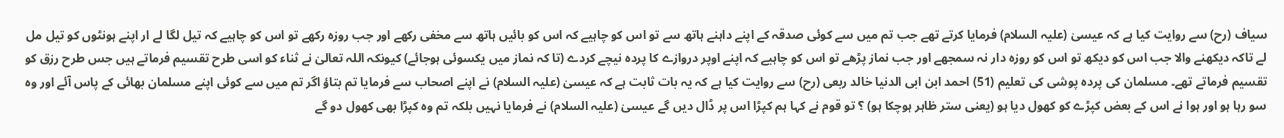سیاف (رح) سے روایت کیا ہے کہ عیسیٰ (علیہ السلام) فرمایا کرتے تھے جب تم میں سے کوئی صدقہ کے اپنے داہنے ہاتھ سے تو اس کو چاہیے کہ اس کو بائیں ہاتھ سے مخفی رکھے اور جب روزہ رکھے تو اس کو چاہیے کہ تیل لگا لے ار اپنے ہونٹوں کو تیل مل لے تاکہ دیکھنے والا جب اس کو دیکھ تو اس کو روزہ دار نہ سمجھے اور جب نماز پڑھے تو اس کو چاہیے کہ اپنے اوپر دروازے کا پردہ نیچے کردے (تا کہ نماز میں یکسوئی ہوجائے) کیونکہ اللہ تعالیٰ نے ثناء کو اسی طرح تقسیم فرماتے ہیں جس طرح رزق کو تقسیم فرماتے تھے۔ مسلمان کی پردہ پوشی کی تعلیم (51) احمد ابن ابی الدنیا خالد ربعی (رح) سے روایت کیا ہے کہ یہ بات ثابت ہے کہ عیسیٰ (علیہ السلام) نے اپنے اصحاب سے فرمایا تم بتاؤ اگر تم میں سے کوئی اپنے مسلمان بھائی کے پاس آئے اور وہ سو رہا ہو اور ہوا نے اس کے بعض کپڑے کو کھول دیا ہو (یعنی ستر ظاہر ہوچکا ہو) ؟ تو قوم نے کہا ہم کپڑا اس پر ڈال دیں گے عیسیٰ (علیہ السلام) نے فرمایا نہیں بلکہ تم وہ کپڑا بھی کھول دو گے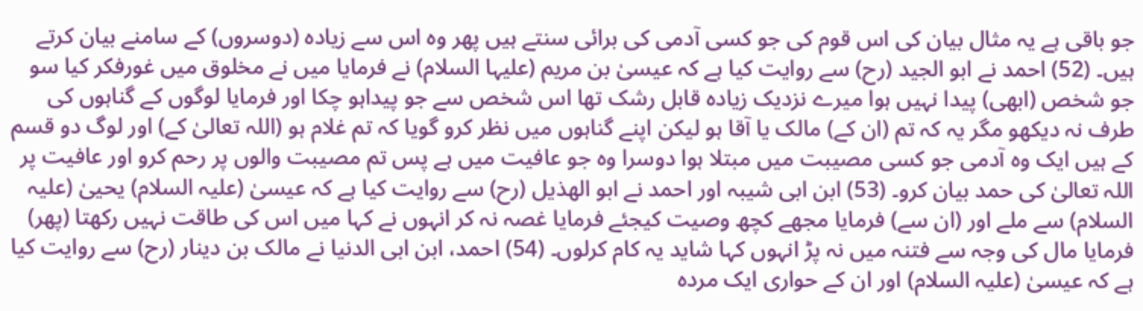جو باقی ہے یہ مثال بیان کی اس قوم کی جو کسی آدمی کی برائی سنتے ہیں پھر وہ اس سے زیادہ (دوسروں) کے سامنے بیان کرتے ہیں۔ (52) احمد نے ابو الجید (رح) سے روایت کیا ہے کہ عیسیٰ بن مریم (علیہا السلام) نے فرمایا میں نے مخلوق میں غورفکر کیا سو جو شخص (ابھی) پیدا نہیں ہوا میرے نزدیک زیادہ قابل رشک تھا اس شخص سے جو پیداہو چکا اور فرمایا لوگوں کے گناہوں کی طرف نہ دیکھو مگر یہ کہ تم (ان کے) مالک یا آقا ہو لیکن اپنے گناہوں میں نظر کرو گویا کہ تم غلام ہو (اللہ تعالیٰ کے) اور لوگ دو قسم کے ہیں ایک وہ آدمی جو کسی مصیبت میں مبتلا ہوا دوسرا وہ جو عافیت میں ہے پس تم مصیبت والوں پر رحم کرو اور عافیت پر اللہ تعالیٰ کی حمد بیان کرو۔ (53) ابن ابی شیبہ اور احمد نے ابو الھذیل (رح) سے روایت کیا ہے کہ عیسیٰ (علیہ السلام) یحییٰ (علیہ السلام) سے ملے اور (ان سے) فرمایا مجھے کچھ وصیت کیجئے فرمایا غصہ نہ کر انہوں نے کہا میں اس کی طاقت نہیں رکھتا (پھر) فرمایا مال کی وجہ سے فتنہ میں نہ پڑ انہوں کہا شاید یہ کام کرلوں۔ (54) احمد، ابن ابی الدنیا نے مالک بن دینار (رح) سے روایت کیا ہے کہ عیسیٰ (علیہ السلام) اور ان کے حواری ایک مردہ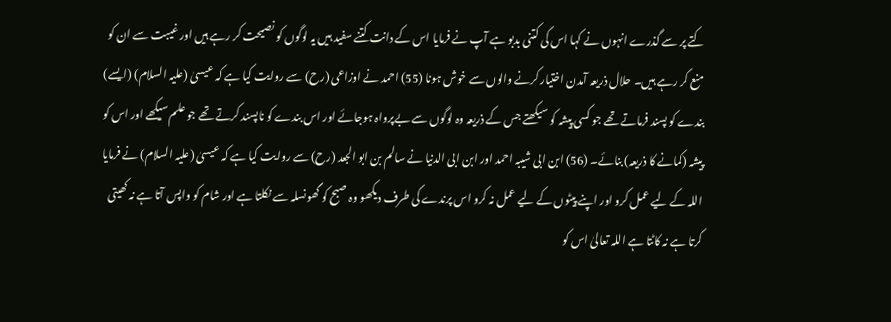کتے پر سے گذرے انہوں نے کہا اس کی کتنی بدبو ہے آپ نے فرمایا اس کے دانت کتنے سفید ہیں یہ لوگوں کو نصیحت کر رہے ہیں اور غیبت سے ان کو منع کر رہے ہیں۔ حلال ذریعہ آمدن اختیار کرنے والوں سے خوش ہونا (55) احمد نے اوزاعی (رح) سے روایت کیا ہے کہ عیسیٰ (علیہ السلام) (ایسے) بندے کو پسند فرماتے تھے جو کسی پیشہ کو سیکھتے جس کے ذریعہ وہ لوگوں سے بےپرواہ ہوجائے اور اس بندے کو ناپسند کرتے تھے جو علم سیکھے اور اس کو پیشہ (کمانے کا ذریعہ) بنائے۔ (56) ابن ابی شیبہ احمد اور ابن ابی الدنیا نے سالم بن ابو الجعد (رح) سے روایت کیا ہے کہ عیسیٰ (علیہ السلام) نے فرمایا اللہ کے لیے عمل کرو اور اپنے پیٹوں کے لیے عمل نہ کرو اس پرندے کی طرف دیکھو وہ صبح کو گھونسلہ سے نکلتا ہے اور شام کو واپس آتا ہے نہ کھیتی کرتا ہے نہ کاٹتا ہے اللہ تعالیٰ اس کو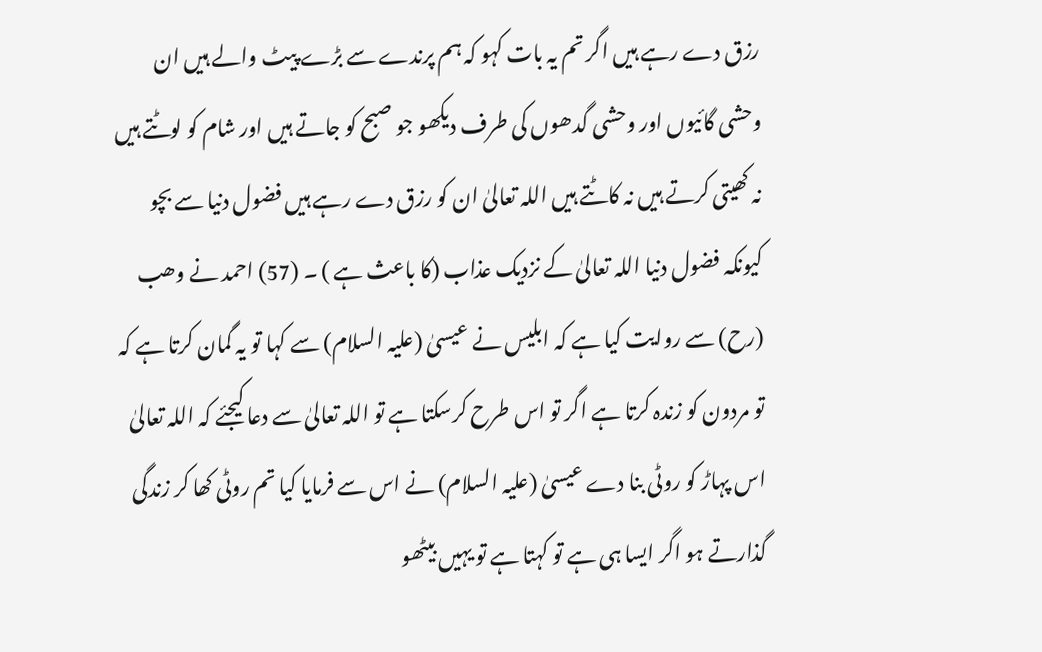رزق دے رہے ہیں اگر تم یہ بات کہو کہ ہم پرندے سے بڑے پیٹ والے ہیں ان وحشی گائیوں اور وحشی گدھوں کی طرف دیکھو جو صبح کو جاتے ہیں اور شام کو لوٹتے ہیں نہ کھیتی کرتے ہیں نہ کاٹتے ہیں اللہ تعالیٰ ان کو رزق دے رہے ہیں فضول دنیا سے بچو کیونکہ فضول دنیا اللہ تعالیٰ کے نزدیک عذاب (کا باعث ہے ) ۔ (57) احمد نے وھب (رح) سے روایت کیا ہے کہ ابلیس نے عیسیٰ (علیہ السلام) سے کہا تو یہ گمان کرتا ہے کہ تو مردون کو زندہ کرتا ہے اگر تو اس طرح کرسکتا ہے تو اللہ تعالیٰ سے دعا کیجئے کہ اللہ تعالیٰ اس پہاڑ کو روٹی بنا دے عیسیٰ (علیہ السلام) نے اس سے فرمایا کیا تم روٹی کھا کر زندگی گذارتے ہو اگر ایسا ہی ہے تو کہتا ہے تو یہیں بیٹھو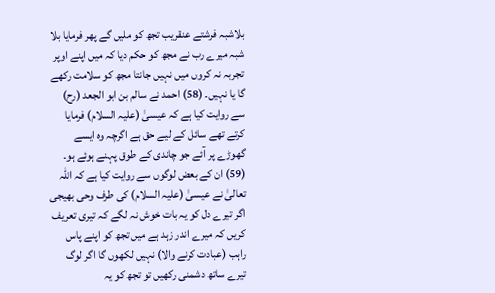بلاشبہ فرشتے عنقریب تجھ کو ملیں گے پھر فرمایا بلا شبہ میرے رب نے مجھ کو حکم دیا کہ میں اپنے اوپر تجربہ نہ کروں میں نہیں جانتا مجھ کو سلامت رکھے گا یا نہیں۔ (58) احمد نے سالم بن ابو الجعد (رح) سے روایت کیا ہے کہ عیسیٰ (علیہ السلام) فرمایا کرتے تھے سائل کے لیے حق ہے اگرچہ وہ ایسے گھوڑے پر آئے جو چاندی کے طوق پہنے ہوئے ہو۔ (59) ان کے بعض لوگوں سے روایت کیا ہے کہ اللہ تعالیٰ نے عیسیٰ (علیہ السلام) کی طرف وحی بھیجی اگر تیرے دل کو یہ بات خوش نہ لگے کہ تیری تعریف کریں کہ میرے اندر زہد ہے میں تجھ کو اپنے پاس راہب (عبادت کرنے والا) نہیں لکھوں گا اگر لوگ تیرے ساتھ دشمنی رکھیں تو تجھ کو یہ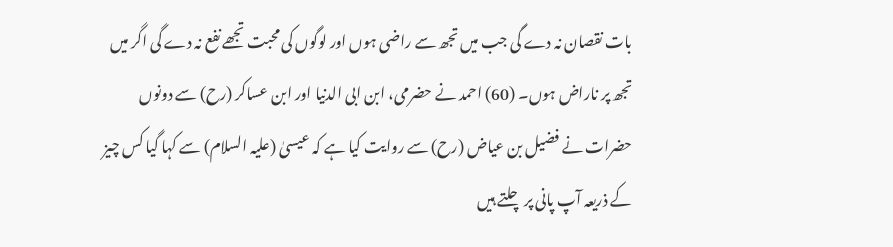بات نقصان نہ دے گی جب میں تجھ سے راضی ہوں اور لوگوں کی محبت تجھے نفع نہ دے گی اگر میں تجھ پر ناراض ہوں۔ (60) احمد نے حضرمی، ابن ابی الدنیا اور ابن عساکر (رح) سے دونوں حضرات نے فضیل بن عیاض (رح) سے روایت کیا ہے کہ عیسیٰ (علیہ السلام) سے کہا گیا کس چیز کے ذریعہ آپ پانی پر چلتے ہیں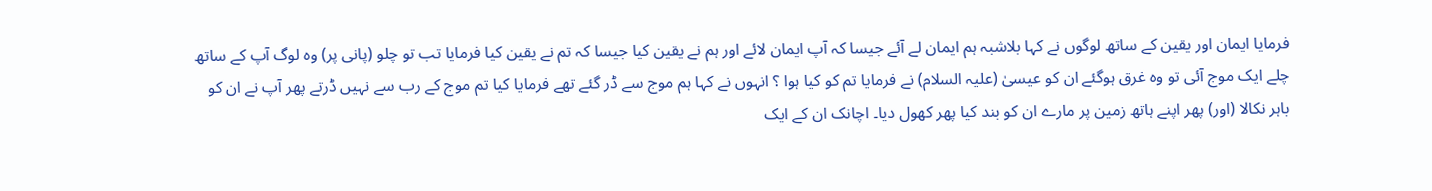فرمایا ایمان اور یقین کے ساتھ لوگوں نے کہا بلاشبہ ہم ایمان لے آئے جیسا کہ آپ ایمان لائے اور ہم نے یقین کیا جیسا کہ تم نے یقین کیا فرمایا تب تو چلو (پانی پر) وہ لوگ آپ کے ساتھ چلے ایک موج آئی تو وہ غرق ہوگئے ان کو عیسیٰ (علیہ السلام) نے فرمایا تم کو کیا ہوا ؟ انہوں نے کہا ہم موج سے ڈر گئے تھے فرمایا کیا تم موج کے رب سے نہیں ڈرتے پھر آپ نے ان کو باہر نکالا (اور) پھر اپنے ہاتھ زمین پر مارے ان کو بند کیا پھر کھول دیا۔ اچانک ان کے ایک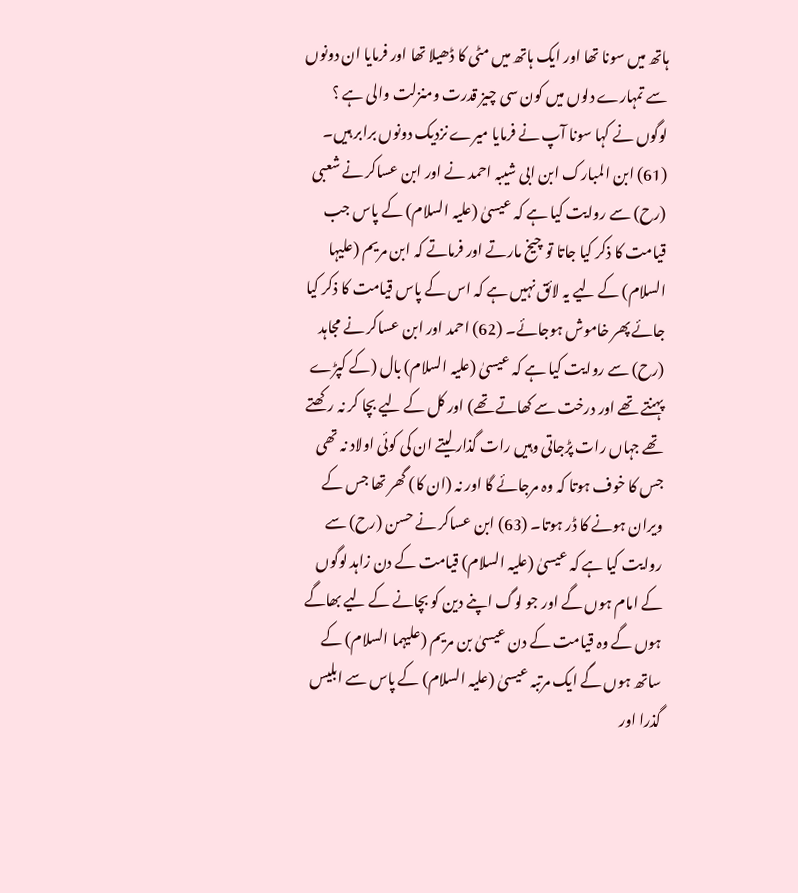ہاتھ میں سونا تھا اور ایک ہاتھ میں مٹی کا ڈھیلا تھا اور فرمایا ان دونوں سے تمہارے دلوں میں کون سی چیز قدرت ومنزلت والی ہے ؟ لوگوں نے کہا سونا آپ نے فرمایا میرے نزدیک دونوں برابر ہیں۔ (61) ابن المبارک ابن ابی شیبہ احمد نے اور ابن عساکر نے شعبی (رح) سے روایت کیا ہے کہ عیسیٰ (علیہ السلام) کے پاس جب قیامت کا ذکر کیا جاتا تو چیخ مارتے اور فرماتے کہ ابن مریم (علیہا السلام) کے لیے یہ لائق نہیں ہے کہ اس کے پاس قیامت کا ذکر کیا جائے پھر خاموش ہوجائے۔ (62) احمد اور ابن عساکر نے مجاہد (رح) سے روایت کیا ہے کہ عیسیٰ (علیہ السلام) بال (کے کپڑے پہنتے تھے اور درخت سے کھاتے تھے) اور کل کے لیے بچا کر نہ رکھتے تھے جہاں رات پڑجاتی وہیں رات گذار لیتے ان کی کوئی اولاد نہ تھی جس کا خوف ہوتا کہ وہ مرجائے گا اور نہ (ان کا) گھر تھا جس کے ویران ہونے کا ڈر ہوتا۔ (63) ابن عساکر نے حسن (رح) سے روایت کیا ہے کہ عیسیٰ (علیہ السلام) قیامت کے دن زاہد لوگوں کے امام ہوں گے اور جو لوگ اپنے دین کو بچانے کے لیے بھاگے ہوں گے وہ قیامت کے دن عیسیٰ بن مریم (علیہما السلام) کے ساتھ ہوں گے ایک مرتبہ عیسیٰ (علیہ السلام) کے پاس سے ابلیس گذرا اور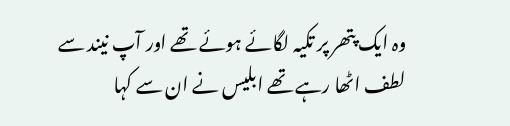وہ ایک پتھر پر تکیہ لگائے ہوئے تھے اور آپ نیند سے لطف اٹھا رہے تھے ابلیس نے ان سے کہا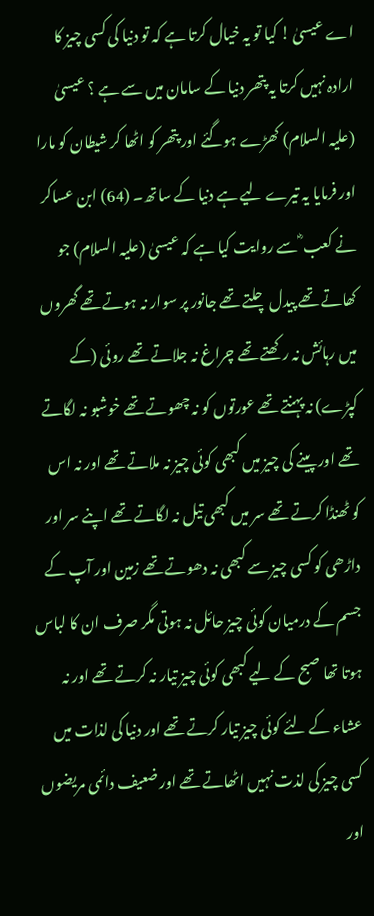اے عیسیٰ ! کیا تو یہ خیال کرتا ہے کہ تو دنیا کی کسی چیز کا ارادہ نہیں کرتا یہ پتھر دنیا کے سامان میں سے ہے ؟ عیسیٰ (علیہ السلام) کھڑے ہوگئے اور پتھر کو اٹھا کر شیطان کو مارا اور فرمایا یہ تیرے لیے ہے دنیا کے ساتھ۔ (64) ابن عساکر نے کعب ؓ سے روایت کیا ہے کہ عیسیٰ (علیہ السلام) جو کھاتے تھے پیدل چلتے تھے جانور پر سوار نہ ہوتے تھے گھروں میں رہائش نہ رکھتے تھے چراغ نہ جلاتے تھے روئی (کے کپڑے) نہ پہنتے تھے عورتوں کو نہ چھوتے تھے خوشبو نہ لگاتے تھے اور پینے کی چیز میں کبھی کوئی چیز نہ ملاتے تھے اور نہ اس کو ٹھنڈا کرتے تھے سر میں کبھی تیل نہ لگاتے تھے اپنے سر اور داڑھی کو کسی چیز سے کبھی نہ دھوتے تھے زمین اور آپ کے جسم کے درمیان کوئی چیز حائل نہ ہوتی مگر صرف ان کا لباس ہوتا تھا صبح کے لیے کبھی کوئی چیز تیار نہ کرتے تھے اور نہ عشاء کے لئے کوئی چیز تیار کرتے تھے اور دنیا کی لذات میں کسی چیز کی لذت نہیں اٹھاتے تھے اور ضعیف دائمی مریضوں اور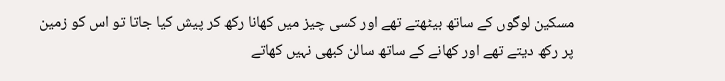مسکین لوگوں کے ساتھ بیٹھتے تھے اور کسی چیز میں کھانا رکھ کر پیش کیا جاتا تو اس کو زمین پر رکھ دیتے تھے اور کھانے کے ساتھ سالن کبھی نہیں کھاتے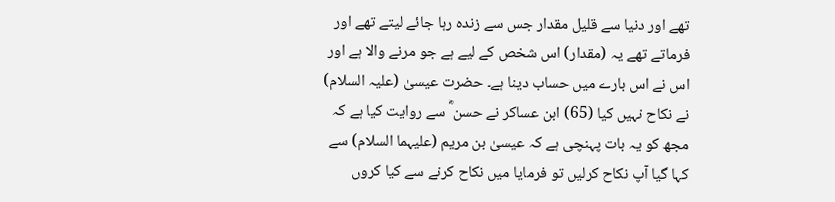تھے اور دنیا سے قلیل مقدار جس سے زندہ رہا جائے لیتے تھے اور فرماتے تھے یہ (مقدار) اس شخص کے لیے ہے جو مرنے والا ہے اور اس نے اس بارے میں حساب دینا ہے۔ حضرت عیسیٰ (علیہ السلام) نے نکاح نہیں کیا (65) ابن عساکر نے حسن ؓ سے روایت کیا ہے کہ مجھ کو یہ بات پہنچی ہے کہ عیسیٰ بن مریم (علیہما السلام) سے کہا گیا آپ نکاح کرلیں تو فرمایا میں نکاح کرنے سے کیا کروں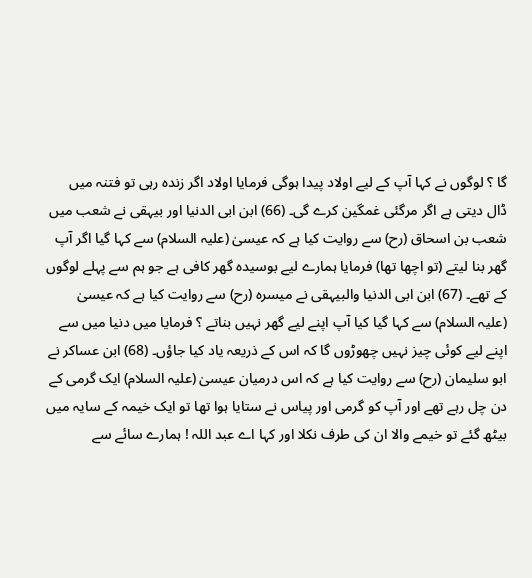گا ؟ لوگوں نے کہا آپ کے لیے اولاد پیدا ہوگی فرمایا اولاد اگر زندہ رہی تو فتنہ میں ڈال دیتی ہے اگر مرگئی غمگین کرے گی۔ (66) ابن ابی الدنیا اور بیہقی نے شعب میں شعب بن اسحاق (رح) سے روایت کیا ہے کہ عیسیٰ (علیہ السلام) سے کہا گیا اگر آپ گھر بنا لیتے (تو اچھا تھا) فرمایا ہمارے لیے بوسیدہ گھر کافی ہے جو ہم سے پہلے لوگوں کے تھے۔ (67) ابن ابی الدنیا والبیہقی نے میسرہ (رح) سے روایت کیا ہے کہ عیسیٰ (علیہ السلام) سے کہا گیا کیا آپ اپنے لیے گھر نہیں بناتے ؟ فرمایا میں دنیا میں سے اپنے لیے کوئی چیز نہیں چھوڑوں گا کہ اس کے ذریعہ یاد کیا جاؤں۔ (68) ابن عساکر نے ابو سلیمان (رح) سے روایت کیا ہے کہ اس درمیان عیسیٰ (علیہ السلام) ایک گرمی کے دن چل رہے تھے اور آپ کو گرمی اور پیاس نے ستایا ہوا تھا تو ایک خیمہ کے سایہ میں بیٹھ گئے تو خیمے والا ان کی طرف نکلا اور کہا اے عبد اللہ ! ہمارے سائے سے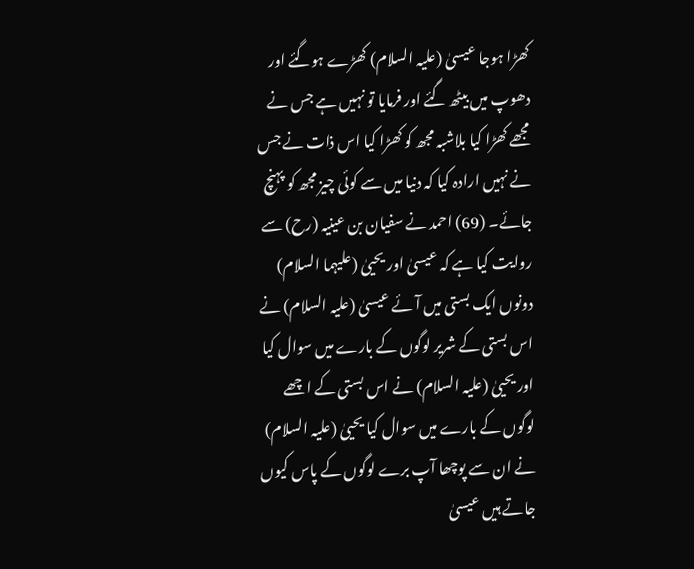کھڑا ہوجا عیسیٰ (علیہ السلام) کھڑے ہوگئے اور دھوپ میں بیٹھ گئے اور فرمایا تو نہیں ہے جس نے مجھے کھڑا کیا بلاشبہ مجھ کو کھڑا کیا اس ذات نے جس نے نہیں ارادہ کیا کہ دنیا میں سے کوئی چیز مجھ کو پہنچ جائے۔ (69) احمد نے سفیان بن عینیہ (رح) سے روایت کیا ہے کہ عیسیٰ اور یحییٰ (علیہما السلام) دونوں ایک بستی میں آئے عیسیٰ (علیہ السلام) نے اس بستی کے شریر لوگوں کے بارے میں سوال کیا اور یحییٰ (علیہ السلام) نے اس بستی کے اچھے لوگوں کے بارے میں سوال کیا یحییٰ (علیہ السلام) نے ان سے پوچھا آپ برے لوگوں کے پاس کیوں جاتے ہیں عیسیٰ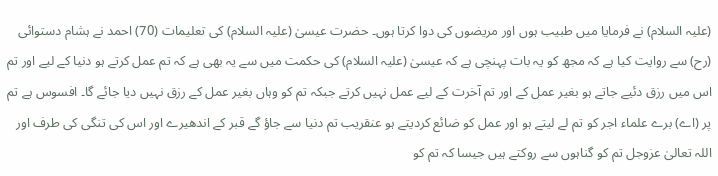(علیہ السلام) نے فرمایا میں طبیب ہوں اور مریضوں کی دوا کرتا ہوں۔ حضرت عیسیٰ (علیہ السلام) کی تعلیمات (70) احمد نے ہشام دستوائی (رح) سے روایت کیا ہے کہ مجھ کو یہ بات پہنچی ہے کہ عیسیٰ (علیہ السلام) کی حکمت میں سے یہ بھی ہے کہ تم عمل کرتے ہو دنیا کے لیے اور تم اس میں رزق دئیے جاتے ہو بغیر عمل کے اور تم آخرت کے لیے عمل نہیں کرتے جبکہ تم کو وہاں بغیر عمل کے رزق نہیں دیا جائے گا۔ افسوس ہے تم پر (اے) برے علماء اجر کو تم لے لیتے ہو اور عمل کو ضائع کردیتے ہو عنقریب تم دنیا سے جاؤ گے قبر کے اندھیرے اور اس کی تنگی کی طرف اور اللہ تعالیٰ عزوجل تم کو گناہوں سے روکتے ہیں جیسا کہ تم کو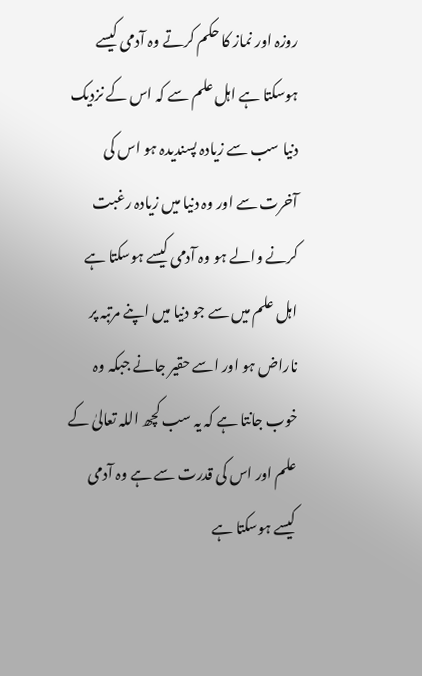روزہ اور نماز کا حکم کرتے وہ آدمی کیسے ہوسکتا ہے اہل علم سے کہ اس کے نزدیک دنیا سب سے زیادہ پسندیدہ ہو اس کی آخرت سے اور وہ دنیا میں زیادہ رغبت کرنے والے ہو وہ آدمی کیسے ہوسکتا ہے اہل علم میں سے جو دنیا میں اپنے مرتبہ پر ناراض ہو اور اسے حقیر جانے جبکہ وہ خوب جانتا ہے کہ یہ سب کچھ اللہ تعالیٰ کے علم اور اس کی قدرت سے ہے وہ آدمی کیسے ہوسکتا ہے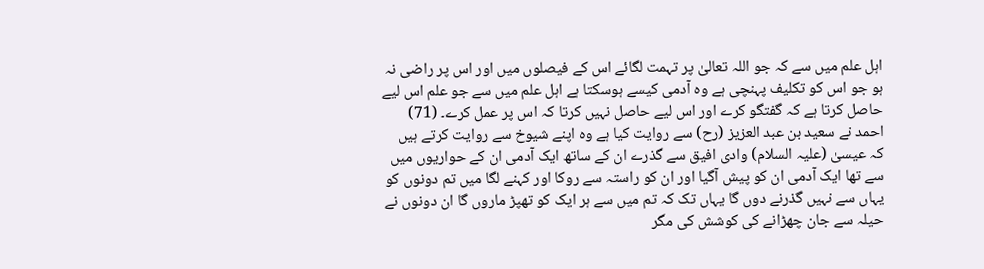اہل علم میں سے کہ جو اللہ تعالیٰ پر تہمت لگائے اس کے فیصلوں میں اور اس پر راضی نہ ہو جو اس کو تکلیف پہنچی ہے وہ آدمی کیسے ہوسکتا ہے اہل علم میں سے جو علم اس لیے حاصل کرتا ہے کہ گفتگو کرے اور اس لیے حاصل نہیں کرتا کہ اس پر عمل کرے۔ (71) احمد نے سعید بن عبد العزیز (رح) سے روایت کیا ہے وہ اپنے شیوخ سے روایت کرتے ہیں کہ عیسیٰ (علیہ السلام) وادی افیق سے گذرے ان کے ساتھ ایک آدمی ان کے حواریوں میں سے تھا ایک آدمی ان کو پیش آگیا اور ان کو راستہ سے روکا اور کہنے لگا میں تم دونوں کو یہاں سے نہیں گذرنے دوں گا یہاں تک کہ تم میں سے ہر ایک کو تھپڑ ماروں گا ان دونوں نے حیلہ سے جان چھڑانے کی کوشش کی مگر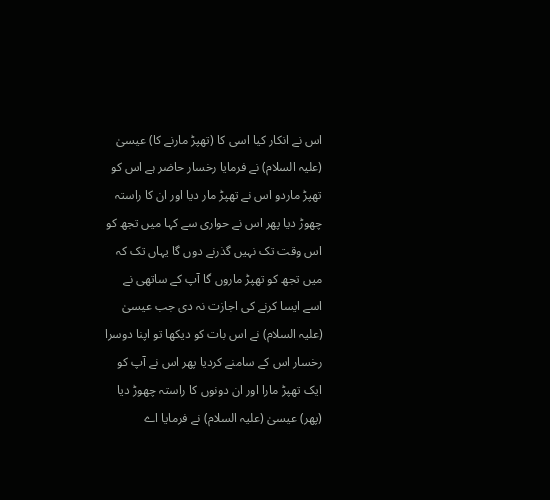اس نے انکار کیا اسی کا (تھپڑ مارنے کا) عیسیٰ (علیہ السلام) نے فرمایا رخسار حاضر ہے اس کو تھپڑ ماردو اس نے تھپڑ مار دیا اور ان کا راستہ چھوڑ دیا پھر اس نے حواری سے کہا میں تجھ کو اس وقت تک نہیں گذرنے دوں گا یہاں تک کہ میں تجھ کو تھپڑ ماروں گا آپ کے ساتھی نے اسے ایسا کرنے کی اجازت نہ دی جب عیسیٰ (علیہ السلام) نے اس بات کو دیکھا تو اپنا دوسرا رخسار اس کے سامنے کردیا پھر اس نے آپ کو ایک تھپڑ مارا اور ان دونوں کا راستہ چھوڑ دیا (پھر) عیسیٰ (علیہ السلام) نے فرمایا اے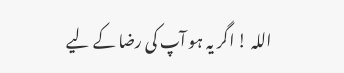اللہ ! اگر یہ ہو آپ کی رضا کے لیے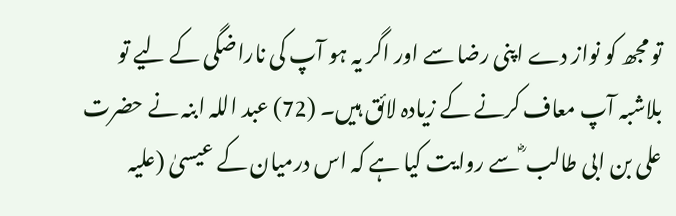تو مجھ کو نواز دے اپنی رضا سے اور اگر یہ ہو آپ کی ناراضگی کے لیے تو بلاشبہ آپ معاف کرنے کے زیادہ لائق ہیں۔ (72) عبد اللہ ابنہ نے حضرت علی بن ابی طالب ؓ سے روایت کیا ہے کہ اس درمیان کے عیسیٰ (علیہ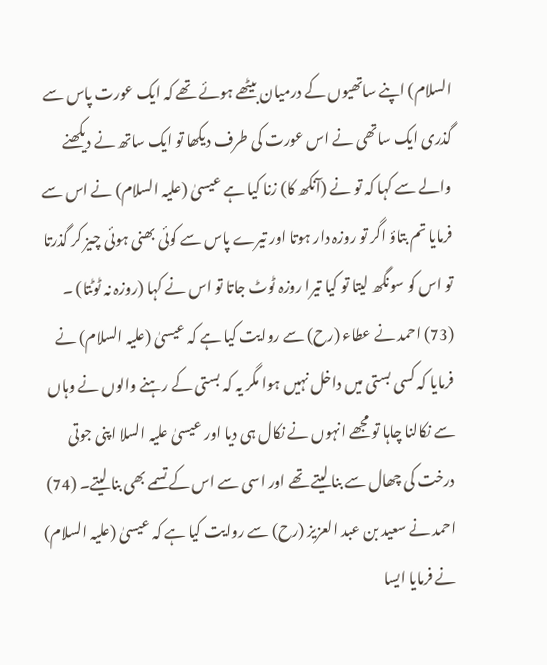السلام) اپنے ساتھیوں کے درمیان بیٹھے ہوئے تھے کہ ایک عورت پاس سے گذری ایک ساتھی نے اس عورت کی طرف دیکھا تو ایک ساتھ نے دیکھنے والے سے کہا کہ تو نے (آنکھ کا) زنا کیا ہے عیسیٰ (علیہ السلام) نے اس سے فرمایا تم بتاؤ اگر تو روزہ دار ہوتا اور تیرے پاس سے کوئی بھنی ہوئی چیز کر گذرتا تو اس کو سونگھ لیتا تو کیا تیرا روزہ ٹوٹ جاتا تو اس نے کہا (روزہ نہ ٹوٹتا) ۔ (73) احمد نے عطاء (رح) سے روایت کیا ہے کہ عیسیٰ (علیہ السلام) نے فرمایا کہ کسی بستی میں داخل نہیں ہوا مگر یہ کہ بستی کے رہنے والوں نے وہاں سے نکالنا چاہا تو مجھے انہوں نے نکال ہی دیا اور عیسیٰ علیہ السلا اپنی جوتی درخت کی چھال سے بنا لیتے تھے اور اسی سے اس کے تسمے بھی بنا لیتے۔ (74) احمد نے سعید بن عبد العزیز (رح) سے روایت کیا ہے کہ عیسیٰ (علیہ السلام) نے فرمایا ایسا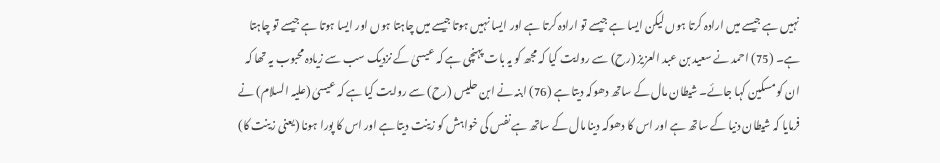نہیں ہے جیسے میں ارادہ کرتا ہوں لیکن ایسا ہے جیسے تو ارادہ کرتا ہے اور ایسا نہیں ہوتا جیسے میں چاہتا ہوں اور ایسا ہوتا ہے جیسے تو چاہتا ہے۔ (75) احمد نے سعید بن عبد العزیز (رح) سے روایت کیا کہ مجھ کو یہ بات پہنچی ہے کہ عیسیٰ کے نزدیک سب سے زیادہ محبوب یہ تھا کہ ان کو مسکین کہا جائے۔ شیطان مال کے ساتھ دھوکہ دیتا ہے (76) ابنہ نے ابن حلیس (رح) سے روایت کیا ہے کہ عیسیٰ (علیہ السلام) نے فرمایا کہ شیطان دنیا کے ساتھ ہے اور اس کا دھوکہ دینا مال کے ساتھ ہے نفس کی خواہش کو زینت دیتا ہے اور اس کا پورا ہونا (یعنی زینت کا)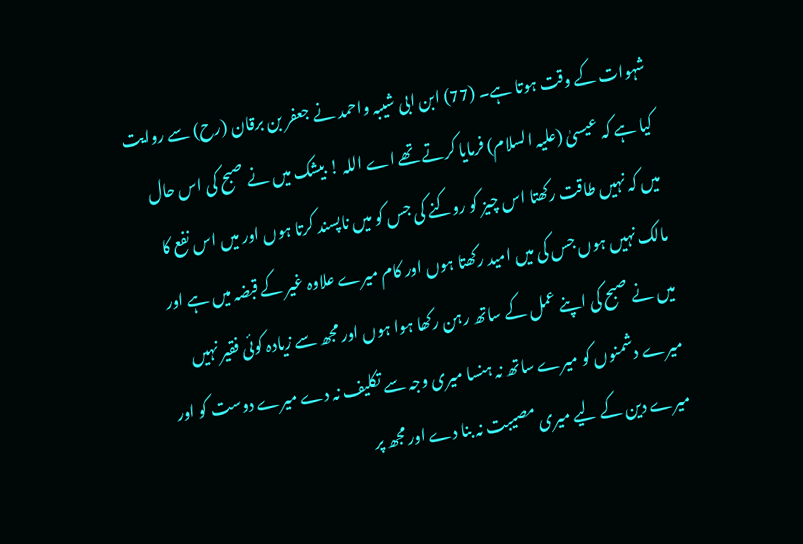شہوات کے وقت ہوتا ہے۔ (77) ابن ابی شیبہ واحمد نے جعفر بن برقان (رح) سے روایت کیا ہے کہ عیسیٰ (علیہ السلام) فرمایا کرتے تھے اے اللہ ! بیشک میں نے صبح کی اس حال میں کہ نہیں طاقت رکھتا اس چیز کو روکنے کی جس کو میں ناپسند کرتا ہوں اور میں اس نفع کا مالک نہیں ہوں جس کی میں امید رکھتا ہوں اور کام میرے علاوہ غیر کے قبضہ میں ہے اور میں نے صبح کی اپنے عمل کے ساتھ رہن رکھا ہوا ہوں اور مجھ سے زیادہ کوئی فقیر نہیں میرے دشمنوں کو میرے ساتھ نہ ہنسا میری وجہ سے تکلیف نہ دے میرے دوست کو اور میرے دین کے لیے میری مصیبت نہ بنا دے اور مجھ پر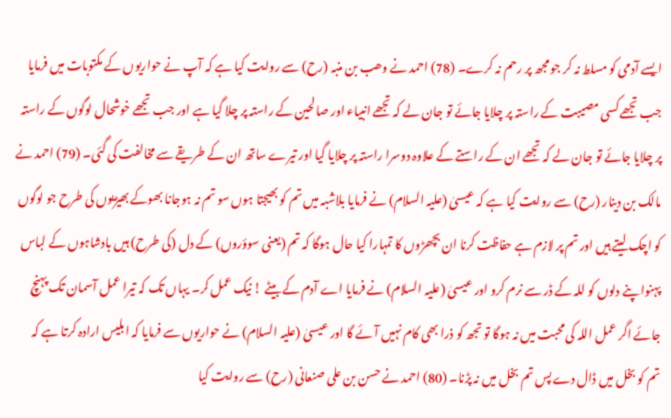ایسے آدمی کو مسلط نہ کر جو مجھ پر رحم نہ کرے۔ (78) احمد نے وھب بن منبہ (رح) سے روایت کیا ہے کہ آپ نے حواریوں کے مکتوبات میں فرمایا جب تجھے کسی مصیبت کے راستہ پر چلایا جائے تو جان لے کہ تجھے انبیاء اور صالحین کے راستہ پر چلا گیا ہے اور جب تجھے خوشحال لوگوں کے راستہ پر چلایا جائے تو جان لے کہ تجھے ان کے راستے کے علاوہ دوسرا راستہ پر چلایا گیا اور تیرے ساتھ ان کے طریقے سے مخالفت کی گئی۔ (79) احمد نے مالک بن دینار (رح) سے روایت کیا ہے کہ عیسیٰ (علیہ السلام) نے فرمایا بلاشبہ میں تم کو بھیجتا ہوں سو تم نہ ہوجانا بھوکے بھیڑیوں کی طرح جو لوگوں کو اچک لیتے ہیں اور تم پر لازم ہے حفاظت کرنا ان بچھڑوں کا تمہارا کیا حال ہوگا کہ تم (یعنی سوؤروں) کے دل (کی طرح) ہیں بادشاہوں کے لباس پہنوا پنے دلوں کو للہ کے ڈر سے نرم کرو اور عیسیٰ (علیہ السلام) نے فرمایا اے آدم کے بیٹے ! نیک عمل کر۔ یہاں تک کہ تیرا عمل آسمان تک پہنچ جائے اگر عمل اللہ کی محبت میں نہ ہوگا تو تجھ کو ذرا بھی کام نہیں آئے گا اور عیسیٰ (علیہ السلام) نے حواریوں سے فرمایا کہ ابلیس ارادہ کرتا ہے کہ تم کو بخل میں ڈال دے پس تم بخل میں نہ پڑنا۔ (80) احمد نے حسن بن علی صنعانی (رح) سے روایت کیا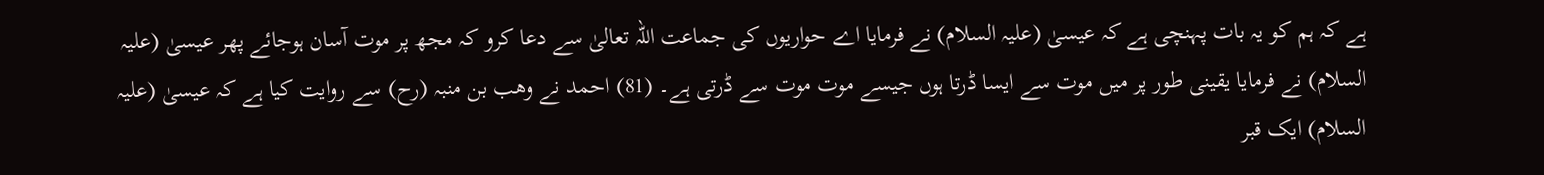ہے کہ ہم کو یہ بات پہنچی ہے کہ عیسیٰ (علیہ السلام) نے فرمایا اے حواریوں کی جماعت اللہ تعالیٰ سے دعا کرو کہ مجھ پر موت آسان ہوجائے پھر عیسیٰ (علیہ السلام) نے فرمایا یقینی طور پر میں موت سے ایسا ڈرتا ہوں جیسے موت موت سے ڈرتی ہے۔ (81) احمد نے وھب بن منبہ (رح) سے روایت کیا ہے کہ عیسیٰ (علیہ السلام) ایک قبر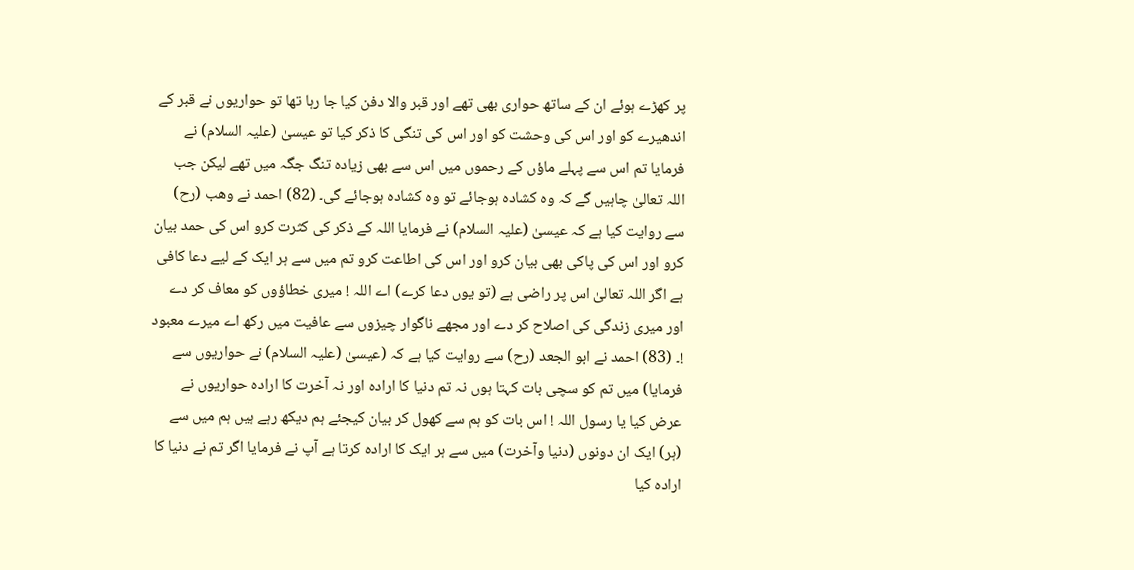پر کھڑے ہوئے ان کے ساتھ حواری بھی تھے اور قبر والا دفن کیا جا رہا تھا تو حواریوں نے قبر کے اندھیرے کو اور اس کی وحشت کو اور اس کی تنگی کا ذکر کیا تو عیسیٰ (علیہ السلام) نے فرمایا تم اس سے پہلے ماؤں کے رحموں میں اس سے بھی زیادہ تنگ جگہ میں تھے لیکن جب اللہ تعالیٰ چاہیں گے کہ وہ کشادہ ہوجائے تو وہ کشادہ ہوجائے گی۔ (82) احمد نے وھب (رح) سے روایت کیا ہے کہ عیسیٰ (علیہ السلام) نے فرمایا اللہ کے ذکر کی کثرت کرو اس کی حمد بیان کرو اور اس کی پاکی بھی بیان کرو اور اس کی اطاعت کرو تم میں سے ہر ایک کے لیے دعا کافی ہے اگر اللہ تعالیٰ اس پر راضی ہے (تو یوں دعا کرے) اے اللہ ! میری خطاؤوں کو معاف کر دے اور میری زندگی کی اصلاح کر دے اور مجھے ناگوار چیزوں سے عافیت میں رکھ اے میرے معبود !۔ (83) احمد نے ابو الجعد (رح) سے روایت کیا ہے کہ (عیسیٰ (علیہ السلام) نے حواریوں سے فرمایا) میں تم کو سچی بات کہتا ہوں نہ تم دنیا کا ارادہ اور نہ آخرت کا ارادہ حواریوں نے عرض کیا یا رسول اللہ ! اس بات کو ہم سے کھول کر بیان کیجئے ہم دیکھ رہے ہیں ہم میں سے (ہر) ایک ان دونوں (دنیا وآخرت) میں سے ہر ایک کا ارادہ کرتا ہے آپ نے فرمایا اگر تم نے دنیا کا ارادہ کیا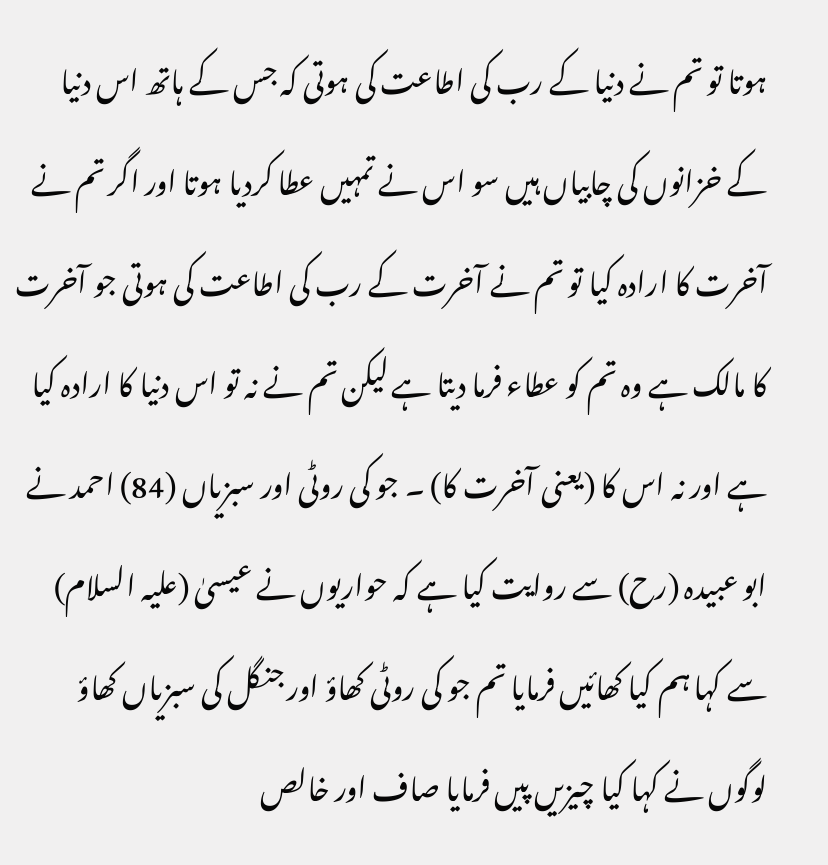ہوتا تو تم نے دنیا کے رب کی اطاعت کی ہوتی کہ جس کے ہاتھ اس دنیا کے خزانوں کی چابیاں ہیں سو اس نے تمہیں عطا کردیا ہوتا اور اگر تم نے آخرت کا ارادہ کیا تو تم نے آخرت کے رب کی اطاعت کی ہوتی جو آخرت کا مالک ہے وہ تم کو عطاء فرما دیتا ہے لیکن تم نے نہ تو اس دنیا کا ارادہ کیا ہے اور نہ اس کا (یعنی آخرت کا) ۔ جو کی روٹی اور سبزیاں (84) احمد نے ابو عبیدہ (رح) سے روایت کیا ہے کہ حواریوں نے عیسیٰ (علیہ السلام) سے کہا ہم کیا کھائیں فرمایا تم جو کی روٹی کھاؤ اور جنگل کی سبزیاں کھاؤ لوگوں نے کہا کیا چیزیں پیں فرمایا صاف اور خالص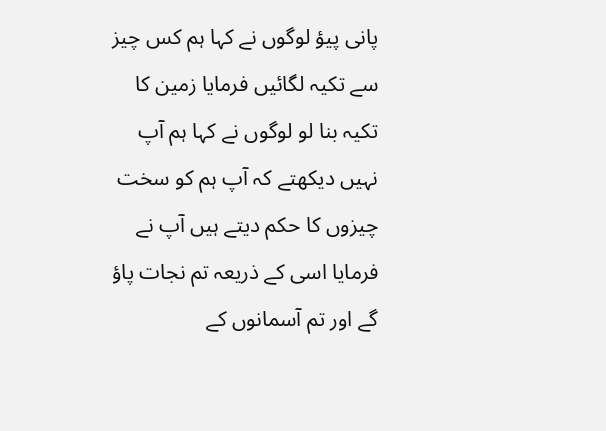پانی پیؤ لوگوں نے کہا ہم کس چیز سے تکیہ لگائیں فرمایا زمین کا تکیہ بنا لو لوگوں نے کہا ہم آپ نہیں دیکھتے کہ آپ ہم کو سخت چیزوں کا حکم دیتے ہیں آپ نے فرمایا اسی کے ذریعہ تم نجات پاؤ گے اور تم آسمانوں کے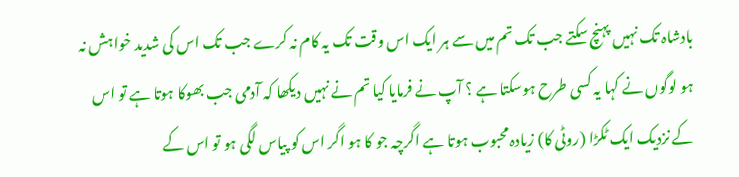بادشاہ تک نہیں پہنچ سکتے جب تک تم میں سے ہر ایک اس وقت تک یہ کام نہ کرے جب تک اس کی شدید خواہش نہ ہو لوگوں نے کہا یہ کسی طرح ہوسکتا ہے ؟ آپ نے فرمایا کیا تم نے نہیں دیکھا کہ آدمی جب بھوکا ہوتا ہے تو اس کے نزدیک ایک ٹکڑا (روٹی کا) زیادہ محبوب ہوتا ہے اگرچہ جو کا ہو اگر اس کو پیاس لگی ہو تو اس کے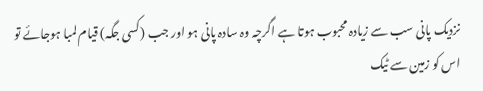نزدیک پانی سب سے زیادہ محبوب ہوتا ہے اگرچہ وہ سادہ پانی ہو اور جب (کسی جگہ) قیام لمبا ہوجائے تو اس کو زمین سے ٹیک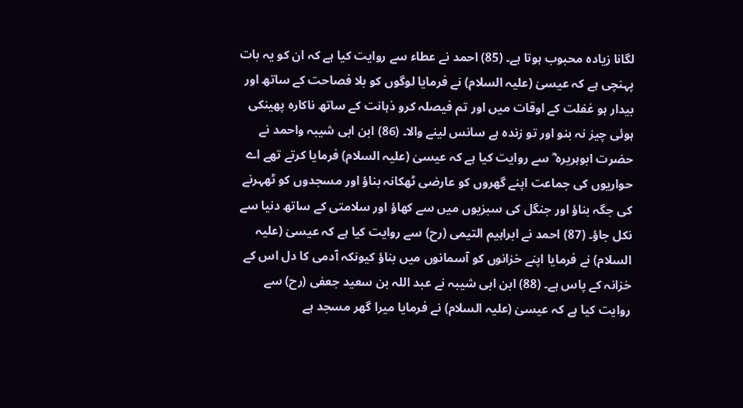لگانا زیادہ محبوب ہوتا ہے۔ (85) احمد نے عطاء سے روایت کیا ہے کہ ان کو یہ بات پہنچی ہے کہ عیسیٰ (علیہ السلام) نے فرمایا لوگوں کو بلا فصاحت کے ساتھ اور بیدار ہو غفلت کے اوقات میں اور تم فیصلہ کرو ذہانت کے ساتھ ناکارہ پھینکی ہوئی چیز نہ بنو اور تو زندہ ہے سانس لینے والا۔ (86) ابن ابی شیبہ واحمد نے حضرت ابوہریرہ ؓ سے روایت کیا ہے کہ عیسیٰ (علیہ السلام) فرمایا کرتے تھے اے حواریوں کی جماعت اپنے گھروں کو عارضی ٹھکانہ بناؤ اور مسجدوں کو ٹھہرنے کی جگہ بناؤ اور جنگل کی سبزیوں میں سے کھاؤ اور سلامتی کے ساتھ دنیا سے نکل جاؤ۔ (87) احمد نے ابراہیم التیمی (رح) سے روایت کیا ہے کہ عیسیٰ (علیہ السلام) نے فرمایا اپنے خزانوں کو آسمانوں میں بناؤ کیونکہ آدمی کا دل اس کے خزانہ کے پاس ہے۔ (88) ابن ابی شیبہ نے عبد اللہ بن سعید جعفی (رح) سے روایت کیا ہے کہ عیسیٰ (علیہ السلام) نے فرمایا میرا گھر مسجد ہے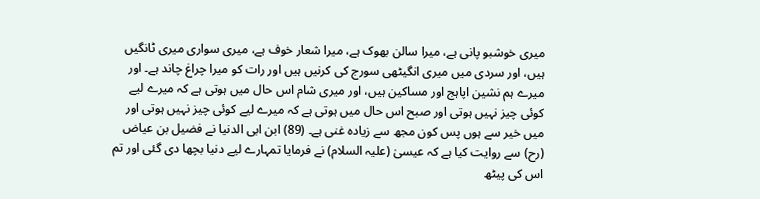میری خوشبو پانی ہے، میرا سالن بھوک ہے، میرا شعار خوف ہے، میری سواری میری ٹانگیں ہیں، اور سردی میں میری انگیٹھی سورج کی کرنیں ہیں اور رات کو میرا چراغ چاند ہے۔ اور میرے ہم نشین اپاہج اور مساکین ہیں، اور میری شام اس حال میں ہوتی ہے کہ میرے لیے کوئی چیز نہیں ہوتی اور صبح اس حال میں ہوتی ہے کہ میرے لیے کوئی چیز نہیں ہوتی اور میں خیر سے ہوں پس کون مجھ سے زیادہ غنی ہے۔ (89) ابن ابی الدنیا نے فضیل بن عیاض (رح) سے روایت کیا ہے کہ عیسیٰ (علیہ السلام) نے فرمایا تمہارے لیے دنیا بچھا دی گئی اور تم اس کی پیٹھ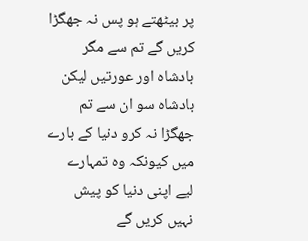پر بیٹھتے ہو پس نہ جھگڑا کریں گے تم سے مگر بادشاہ اور عورتیں لیکن بادشاہ سو ان سے تم جھگڑا نہ کرو دنیا کے بارے میں کیونکہ وہ تمہارے لیے اپنی دنیا کو پیش نہیں کریں گے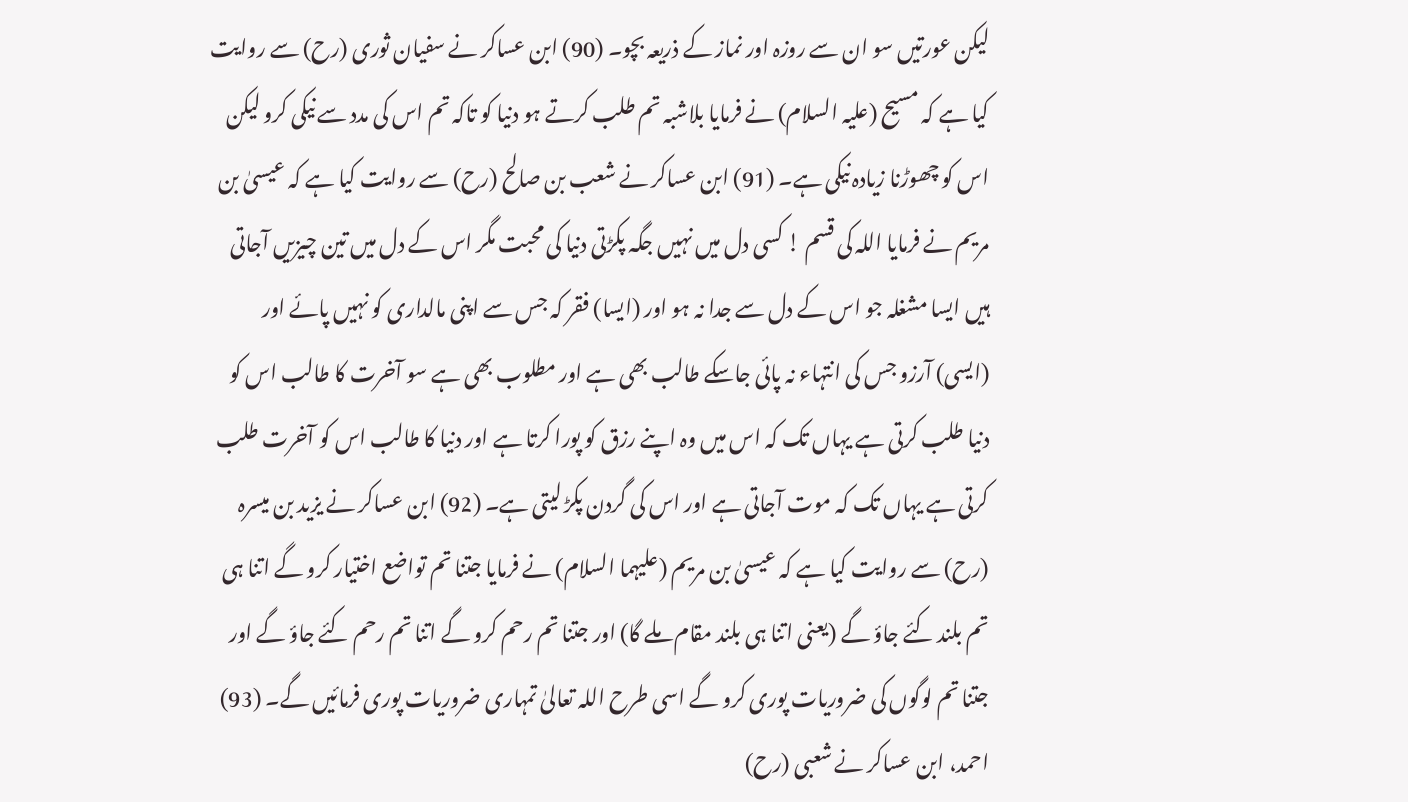لیکن عورتیں سو ان سے روزہ اور نماز کے ذریعہ بچو۔ (90) ابن عساکر نے سفیان ثوری (رح) سے روایت کیا ہے کہ مسیح (علیہ السلام) نے فرمایا بلاشبہ تم طلب کرتے ہو دنیا کو تاکہ تم اس کی مدد سے نیکی کرو لیکن اس کو چھوڑنا زیادہ نیکی ہے۔ (91) ابن عساکر نے شعب بن صالح (رح) سے روایت کیا ہے کہ عیسیٰ بن مریم نے فرمایا اللہ کی قسم ! کسی دل میں نہیں جگہ پکڑتی دنیا کی محبت مگر اس کے دل میں تین چیزیں آجاتی ہیں ایسا مشغلہ جو اس کے دل سے جدا نہ ہو اور (ایسا) فقر کہ جس سے اپنی مالداری کو نہیں پائے اور (ایسی) آرزو جس کی انتہاء نہ پائی جاسکے طالب بھی ہے اور مطلوب بھی ہے سو آخرت کا طالب اس کو دنیا طلب کرتی ہے یہاں تک کہ اس میں وہ اپنے رزق کو پورا کرتا ہے اور دنیا کا طالب اس کو آخرت طلب کرتی ہے یہاں تک کہ موت آجاتی ہے اور اس کی گردن پکڑ لیتی ہے۔ (92) ابن عساکر نے یزید بن میسرہ (رح) سے روایت کیا ہے کہ عیسیٰ بن مریم (علیہما السلام) نے فرمایا جتنا تم تواضع اختیار کرو گے اتنا ہی تم بلند کئے جاؤ گے (یعنی اتنا ہی بلند مقام ملے گا) اور جتنا تم رحم کرو گے اتنا تم رحم کئے جاؤ گے اور جتنا تم لوگوں کی ضروریات پوری کرو گے اسی طرح اللہ تعالیٰ تمہاری ضروریات پوری فرمائیں گے۔ (93) احمد، ابن عساکر نے شعبی (رح)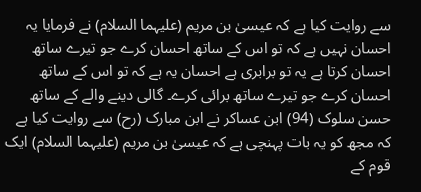سے روایت کیا ہے کہ عیسیٰ بن مریم (علیہما السلام) نے فرمایا یہ احسان نہیں ہے کہ تو اس کے ساتھ احسان کرے جو تیرے ساتھ احسان کرتا ہے یہ تو برابری ہے احسان یہ ہے کہ تو اس کے ساتھ احسان کرے جو تیرے ساتھ برائی کرے۔ گالی دینے والے کے ساتھ حسن سلوک (94) ابن عساکر نے ابن مبارک (رح) سے روایت کیا ہے کہ مجھ کو یہ بات پہنچی ہے کہ عیسیٰ بن مریم (علیہما السلام) ایک قوم کے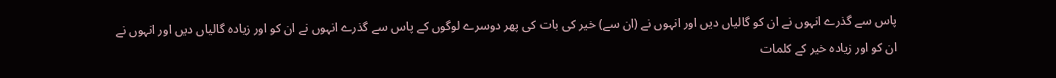پاس سے گذرے انہوں نے ان کو گالیاں دیں اور انہوں نے (ان سے) خیر کی بات کی پھر دوسرے لوگوں کے پاس سے گذرے انہوں نے ان کو اور زیادہ گالیاں دیں اور انہوں نے ان کو اور زیادہ خیر کے کلمات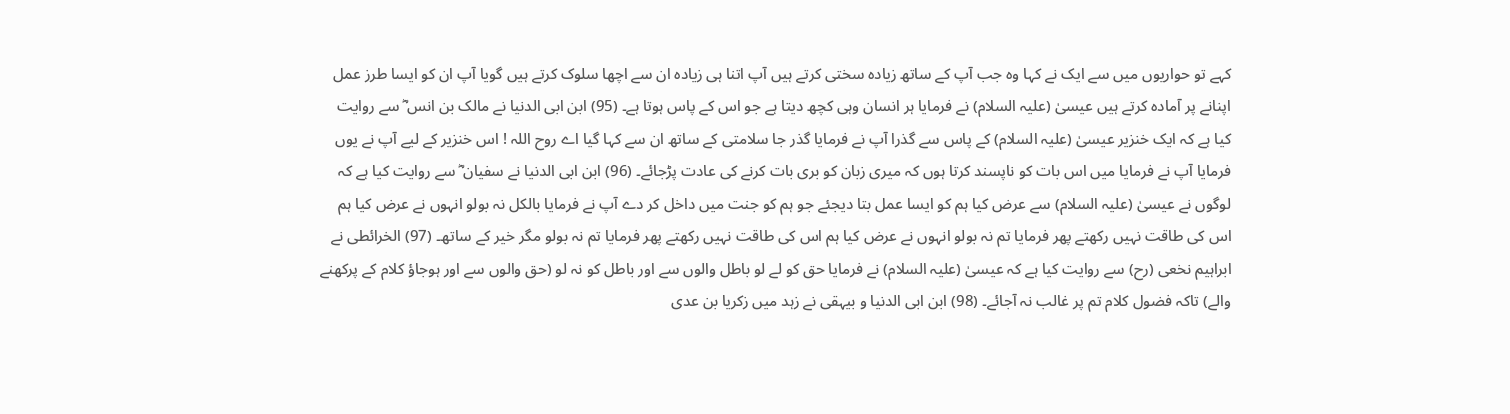کہے تو حواریوں میں سے ایک نے کہا وہ جب آپ کے ساتھ زیادہ سختی کرتے ہیں آپ اتنا ہی زیادہ ان سے اچھا سلوک کرتے ہیں گویا آپ ان کو ایسا طرز عمل اپنانے پر آمادہ کرتے ہیں عیسیٰ (علیہ السلام) نے فرمایا ہر انسان وہی کچھ دیتا ہے جو اس کے پاس ہوتا ہے۔ (95) ابن ابی الدنیا نے مالک بن انس ؓ سے روایت کیا ہے کہ ایک خنزیر عیسیٰ (علیہ السلام) کے پاس سے گذرا آپ نے فرمایا گذر جا سلامتی کے ساتھ ان سے کہا گیا اے روح اللہ ! اس خنزیر کے لیے آپ نے یوں فرمایا آپ نے فرمایا میں اس بات کو ناپسند کرتا ہوں کہ میری زبان کو بری بات کرنے کی عادت پڑجائے۔ (96) ابن ابی الدنیا نے سفیان ؓ سے روایت کیا ہے کہ لوگوں نے عیسیٰ (علیہ السلام) سے عرض کیا ہم کو ایسا عمل بتا دیجئے جو ہم کو جنت میں داخل کر دے آپ نے فرمایا بالکل نہ بولو انہوں نے عرض کیا ہم اس کی طاقت نہیں رکھتے پھر فرمایا تم نہ بولو انہوں نے عرض کیا ہم اس کی طاقت نہیں رکھتے پھر فرمایا تم نہ بولو مگر خیر کے ساتھ۔ (97) الخرائطی نے ابراہیم نخعی (رح) سے روایت کیا ہے کہ عیسیٰ (علیہ السلام) نے فرمایا حق کو لے لو باطل والوں سے اور باطل کو نہ لو (حق والوں سے اور ہوجاؤ کلام کے پرکھنے والے) تاکہ فضول کلام تم پر غالب نہ آجائے۔ (98) ابن ابی الدنیا و بیہقی نے زہد میں زکریا بن عدی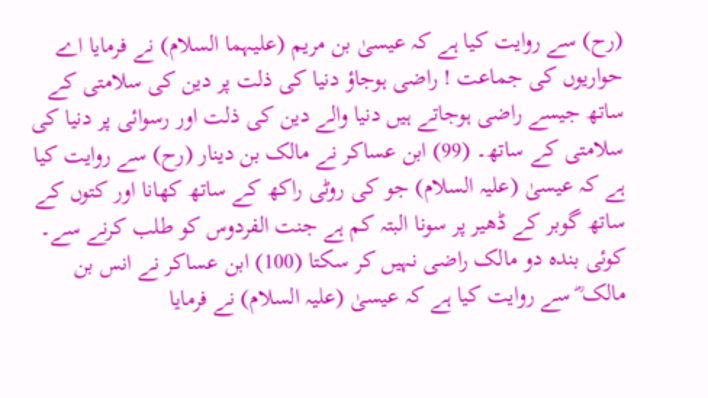(رح) سے روایت کیا ہے کہ عیسیٰ بن مریم (علیہما السلام) نے فرمایا اے حواریوں کی جماعت ! راضی ہوجاؤ دنیا کی ذلت پر دین کی سلامتی کے ساتھ جیسے راضی ہوجاتے ہیں دنیا والے دین کی ذلت اور رسوائی پر دنیا کی سلامتی کے ساتھ۔ (99) ابن عساکر نے مالک بن دینار (رح) سے روایت کیا ہے کہ عیسیٰ (علیہ السلام) جو کی روٹی راکھ کے ساتھ کھانا اور کتوں کے ساتھ گوبر کے ڈھیر پر سونا البتہ کم ہے جنت الفردوس کو طلب کرنے سے۔ کوئی بندہ دو مالک راضی نہیں کر سکتا (100) ابن عساکر نے انس بن مالک ؓ سے روایت کیا ہے کہ عیسیٰ (علیہ السلام) نے فرمایا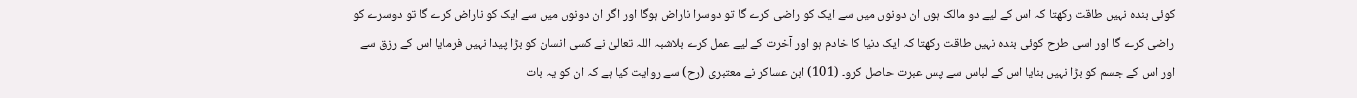کوئی بندہ نہیں طاقت رکھتا کہ اس کے لیے دو مالک ہوں ان دونوں میں سے ایک کو راضی کرے گا تو دوسرا ناراض ہوگا اور اگر ان دونوں میں سے ایک کو ناراض کرے گا تو دوسرے کو راضی کرے گا اور اسی طرح کوئی بندہ نہیں طاقت رکھتا کہ ایک دنیا کا خادم ہو اور آخرت کے لیے عمل کرے بلاشبہ اللہ تعالیٰ نے کسی انسان کو بڑا پیدا نہیں فرمایا اس کے رزق سے اور اس کے جسم کو بڑا نہیں بنایا اس کے لباس سے پس عبرت حاصل کرو۔ (101) ابن عساکر نے معتبری (رح) سے روایت کیا ہے کہ ان کو یہ بات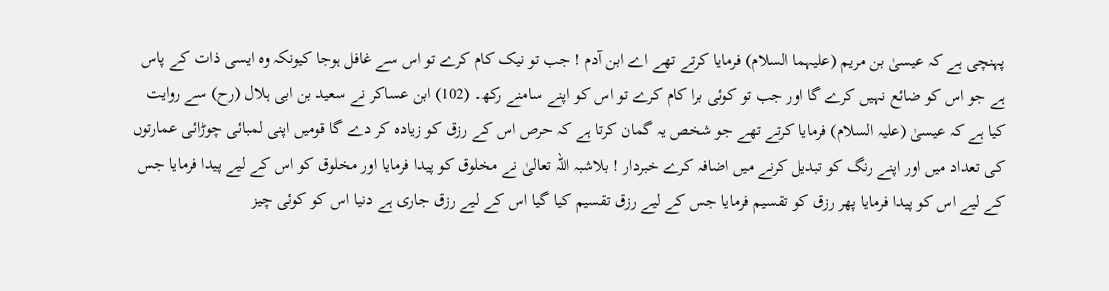پہنچی ہے کہ عیسیٰ بن مریم (علیہما السلام) فرمایا کرتے تھے اے ابن آدم ! جب تو نیک کام کرے تو اس سے غافل ہوجا کیونکہ وہ ایسی ذات کے پاس ہے جو اس کو ضائع نہیں کرے گا اور جب تو کوئی برا کام کرے تو اس کو اپنے سامنے رکھ۔ (102) ابن عساکر نے سعید بن ابی ہلال (رح) سے روایت کیا ہے کہ عیسیٰ (علیہ السلام) فرمایا کرتے تھے جو شخص یہ گمان کرتا ہے کہ حرص اس کے رزق کو زیادہ کر دے گا قومیں اپنی لمبائی چوڑائی عمارتوں کی تعداد میں اور اپنے رنگ کو تبدیل کرنے میں اضافہ کرے خبردار ! بلاشبہ اللہ تعالیٰ نے مخلوق کو پیدا فرمایا اور مخلوق کو اس کے لیے پیدا فرمایا جس کے لیے اس کو پیدا فرمایا پھر رزق کو تقسیم فرمایا جس کے لیے رزق تقسیم کیا گیا اس کے لیے رزق جاری ہے دنیا اس کو کوئی چیز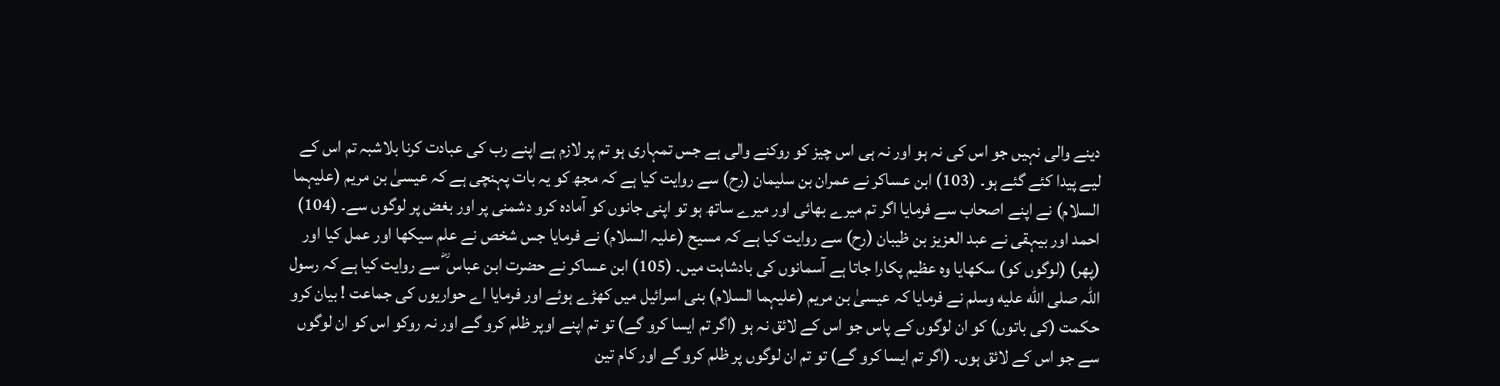دینے والی نہیں جو اس کی نہ ہو اور نہ ہی اس چیز کو روکنے والی ہے جس تمہاری ہو تم پر لازم ہے اپنے رب کی عبادت کرنا بلاشبہ تم اس کے لیے پیدا کئے گئے ہو۔ (103) ابن عساکر نے عمران بن سلیمان (رح) سے روایت کیا ہے کہ مجھ کو یہ بات پہنچی ہے کہ عیسیٰ بن مریم (علیہما السلام) نے اپنے اصحاب سے فرمایا اگر تم میرے بھائی اور میرے ساتھ ہو تو اپنی جانوں کو آمادہ کرو دشمنی پر اور بغض پر لوگوں سے۔ (104) احمد اور بیہقی نے عبد العزیز بن ظیبان (رح) سے روایت کیا ہے کہ مسیح (علیہ السلام) نے فرمایا جس شخص نے علم سیکھا اور عمل کیا اور (پھر) (لوگوں کو) سکھایا وہ عظیم پکارا جاتا ہے آسمانوں کی بادشاہت میں۔ (105) ابن عساکر نے حضرت ابن عباس ؓ سے روایت کیا ہے کہ رسول اللہ صلى الله عليه وسلم نے فرمایا کہ عیسیٰ بن مریم (علیہما السلام) بنی اسرائیل میں کھڑے ہوئے اور فرمایا اے حواریوں کی جماعت ! بیان کرو حکمت (کی باتوں) کو ان لوگوں کے پاس جو اس کے لائق نہ ہو (اگر تم ایسا کرو گے) تو تم اپنے اوپر ظلم کرو گے اور نہ روکو اس کو ان لوگوں سے جو اس کے لائق ہوں۔ (اگر تم ایسا کرو گے) تو تم ان لوگوں پر ظلم کرو گے اور کام تین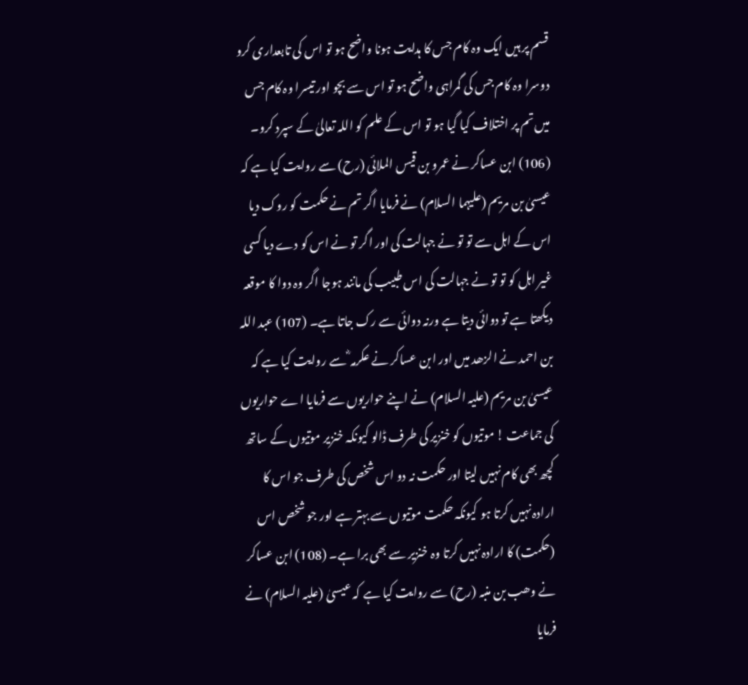قسم پر ہیں ایک وہ کام جس کا ہدایت ہونا واضح ہو تو اس کی تابعداری کرو دوسرا وہ کام جس کی گمراہی واضح ہو تو اس سے بچو اور تیسرا وہ کام جس میں تم پر اختلاف کیا گیا ہو تو اس کے علم کو اللہ تعالیٰ کے سپرد کرو۔ (106) ابن عساکر نے عمرو بن قیس الملائی (رح) سے روایت کیا ہے کہ عیسیٰ بن مریم (علیہما السلام) نے فرمایا اگر تم نے حکمت کو روک دیا اس کے اہل سے تو تو نے جہالت کی اور اگر تو نے اس کو دے دیا کسی غیر اہل کو تو تو نے جہالت کی اس طبیب کی مانند ہوجا اگر وہ دوا کا موقعہ دیکھتا ہے تو دوائی دیتا ہے ورنہ دوائی سے رک جاتا ہے۔ (107) عبد اللہ بن احمد نے الزھد میں اور ابن عساکر نے عکرمہ ؓ سے روایت کیا ہے کہ عیسیٰ بن مریم (علیہ السلام) نے اپنے حواریوں سے فرمایا اے حواریوں کی جماعت ! موتیوں کو خنزیر کی طرف ڈالو کیونکہ خنزیر موتیوں کے ساتھ کچھ بھی کام نہیں لیتا اور حکمت نہ دو اس شخص کی طرف جو اس کا ارادہ نہیں کرتا ہو کیونکہ حکمت موتیوں سے بہتر ہے اور جو شخص اس (حکمت) کا ارادہ نہیں کرتا وہ خنزیر سے بھی برا ہے۔ (108) ابن عساکر نے وھب بن منبہ (رح) سے روایت کیا ہے کہ عیسیٰ (علیہ السلام) نے فرمایا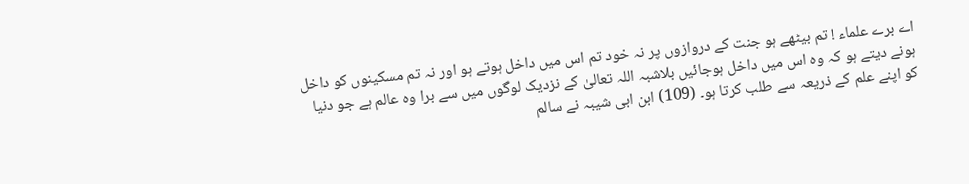اے برے علماء ! تم بیٹھے ہو جنت کے دروازوں پر نہ خود تم اس میں داخل ہوتے ہو اور نہ تم مسکینوں کو داخل ہونے دیتے ہو کہ وہ اس میں داخل ہوجائیں بلاشبہ اللہ تعالیٰ کے نزدیک لوگوں میں سے برا وہ عالم ہے جو دنیا کو اپنے علم کے ذریعہ سے طلب کرتا ہو۔ (109) ابن ابی شیبہ نے سالم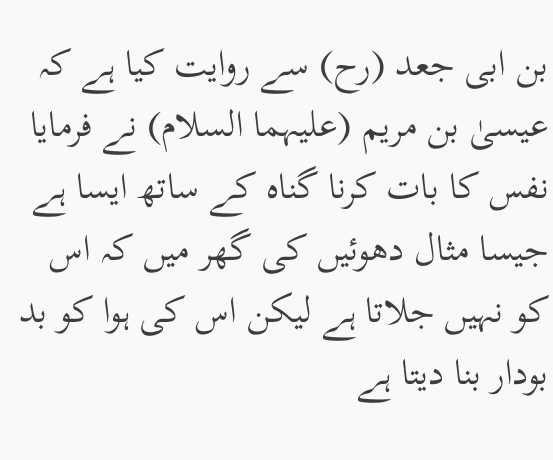بن ابی جعد (رح) سے روایت کیا ہے کہ عیسیٰ بن مریم (علیہما السلام) نے فرمایا نفس کا بات کرنا گناہ کے ساتھ ایسا ہے جیسا مثال دھوئیں کی گھر میں کہ اس کو نہیں جلاتا ہے لیکن اس کی ہوا کو بد بودار بنا دیتا ہے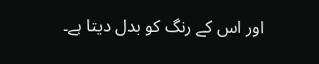اور اس کے رنگ کو بدل دیتا ہے۔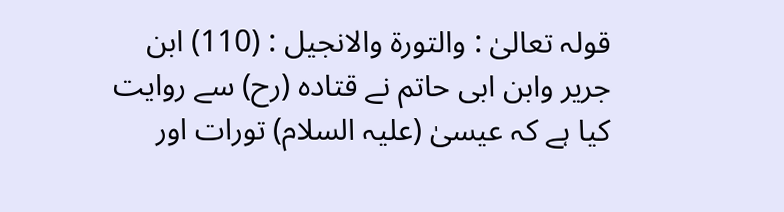قولہ تعالیٰ : والتورۃ والانجیل : (110) ابن جریر وابن ابی حاتم نے قتادہ (رح) سے روایت کیا ہے کہ عیسیٰ (علیہ السلام) تورات اور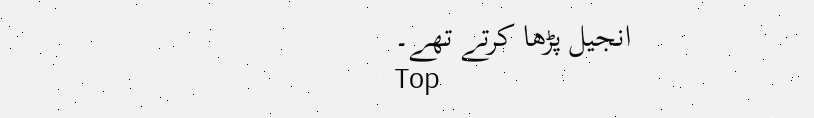انجیل پڑھا کرتے تھے۔
Top